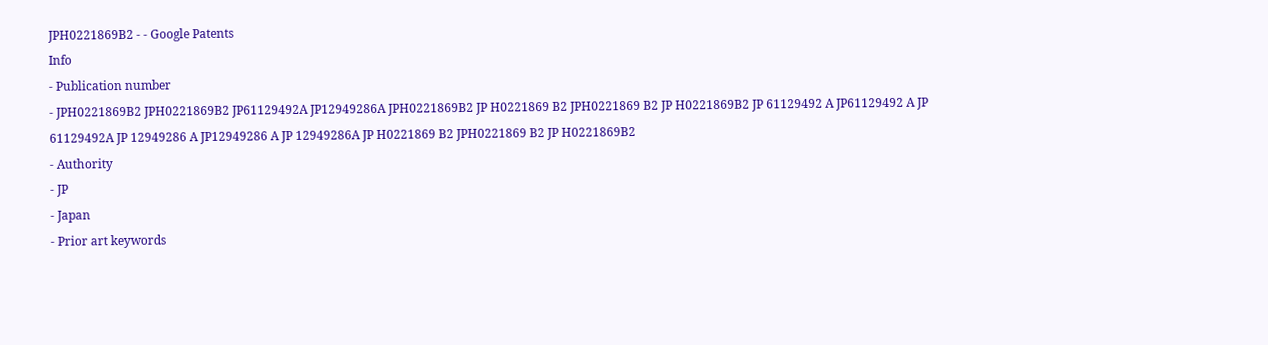JPH0221869B2 - - Google Patents
Info
- Publication number
- JPH0221869B2 JPH0221869B2 JP61129492A JP12949286A JPH0221869B2 JP H0221869 B2 JPH0221869 B2 JP H0221869B2 JP 61129492 A JP61129492 A JP 61129492A JP 12949286 A JP12949286 A JP 12949286A JP H0221869 B2 JPH0221869 B2 JP H0221869B2
- Authority
- JP
- Japan
- Prior art keywords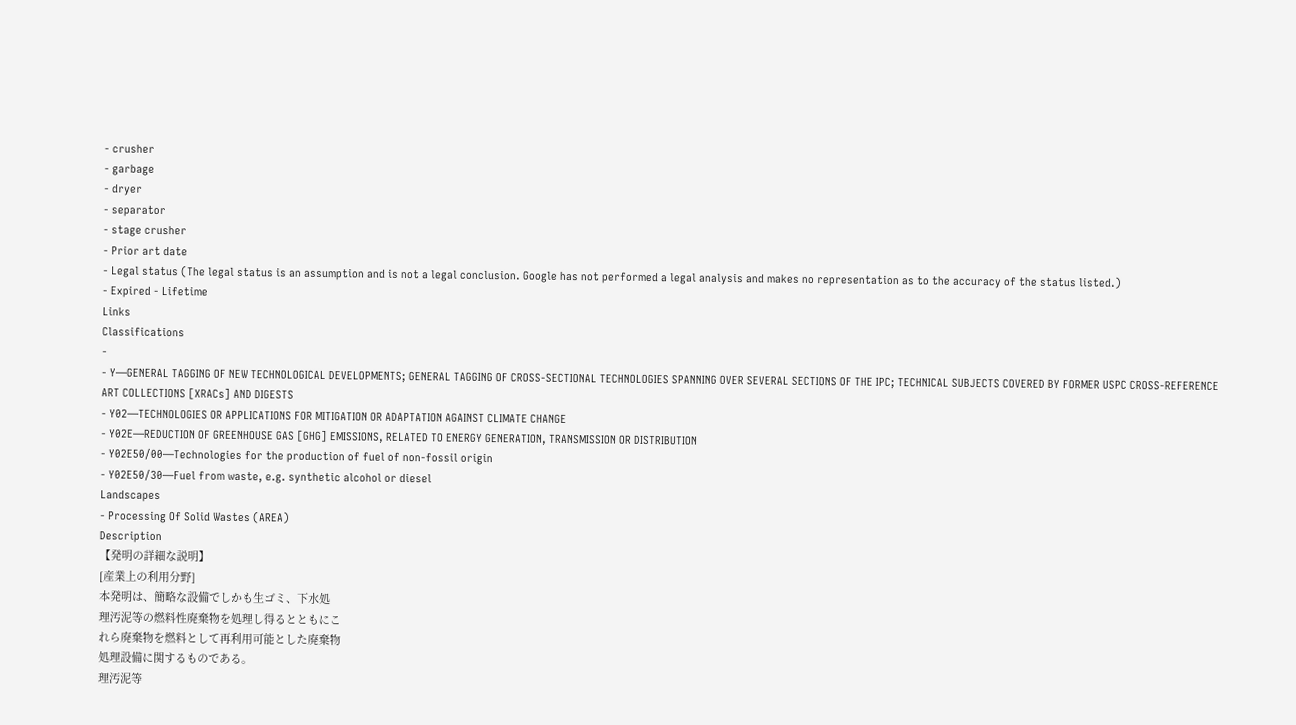- crusher
- garbage
- dryer
- separator
- stage crusher
- Prior art date
- Legal status (The legal status is an assumption and is not a legal conclusion. Google has not performed a legal analysis and makes no representation as to the accuracy of the status listed.)
- Expired - Lifetime
Links
Classifications
-
- Y—GENERAL TAGGING OF NEW TECHNOLOGICAL DEVELOPMENTS; GENERAL TAGGING OF CROSS-SECTIONAL TECHNOLOGIES SPANNING OVER SEVERAL SECTIONS OF THE IPC; TECHNICAL SUBJECTS COVERED BY FORMER USPC CROSS-REFERENCE ART COLLECTIONS [XRACs] AND DIGESTS
- Y02—TECHNOLOGIES OR APPLICATIONS FOR MITIGATION OR ADAPTATION AGAINST CLIMATE CHANGE
- Y02E—REDUCTION OF GREENHOUSE GAS [GHG] EMISSIONS, RELATED TO ENERGY GENERATION, TRANSMISSION OR DISTRIBUTION
- Y02E50/00—Technologies for the production of fuel of non-fossil origin
- Y02E50/30—Fuel from waste, e.g. synthetic alcohol or diesel
Landscapes
- Processing Of Solid Wastes (AREA)
Description
【発明の詳細な説明】
[産業上の利用分野]
本発明は、簡略な設備でしかも生ゴミ、下水処
理汚泥等の燃料性廃棄物を処理し得るとともにこ
れら廃棄物を燃料として再利用可能とした廃棄物
処理設備に関するものである。
理汚泥等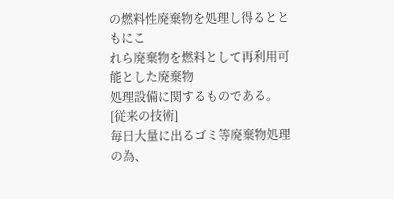の燃料性廃棄物を処理し得るとともにこ
れら廃棄物を燃料として再利用可能とした廃棄物
処理設備に関するものである。
[従来の技術]
毎日大量に出るゴミ等廃棄物処理の為、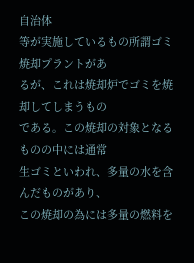自治体
等が実施しているもの所謂ゴミ焼却プラントがあ
るが、これは焼却炉でゴミを焼却してしまうもの
である。この焼却の対象となるものの中には通常
生ゴミといわれ、多量の水を含んだものがあり、
この焼却の為には多量の燃料を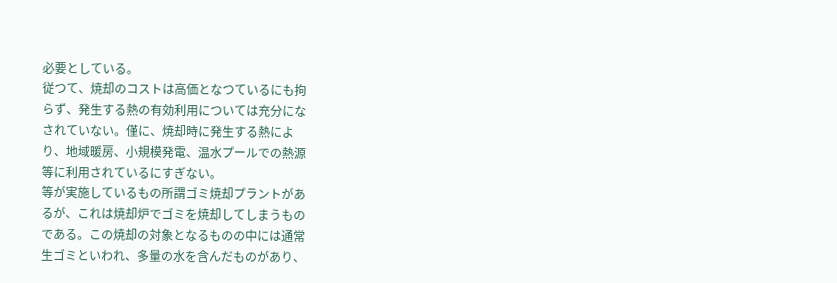必要としている。
従つて、焼却のコストは高価となつているにも拘
らず、発生する熱の有効利用については充分にな
されていない。僅に、焼却時に発生する熱によ
り、地域暖房、小規模発電、温水プールでの熱源
等に利用されているにすぎない。
等が実施しているもの所謂ゴミ焼却プラントがあ
るが、これは焼却炉でゴミを焼却してしまうもの
である。この焼却の対象となるものの中には通常
生ゴミといわれ、多量の水を含んだものがあり、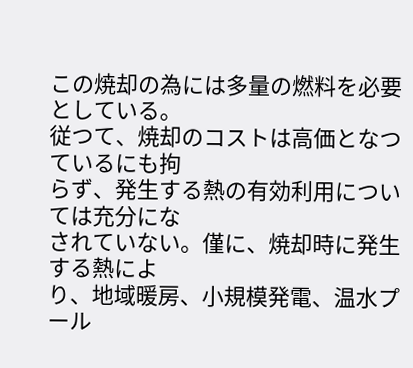この焼却の為には多量の燃料を必要としている。
従つて、焼却のコストは高価となつているにも拘
らず、発生する熱の有効利用については充分にな
されていない。僅に、焼却時に発生する熱によ
り、地域暖房、小規模発電、温水プール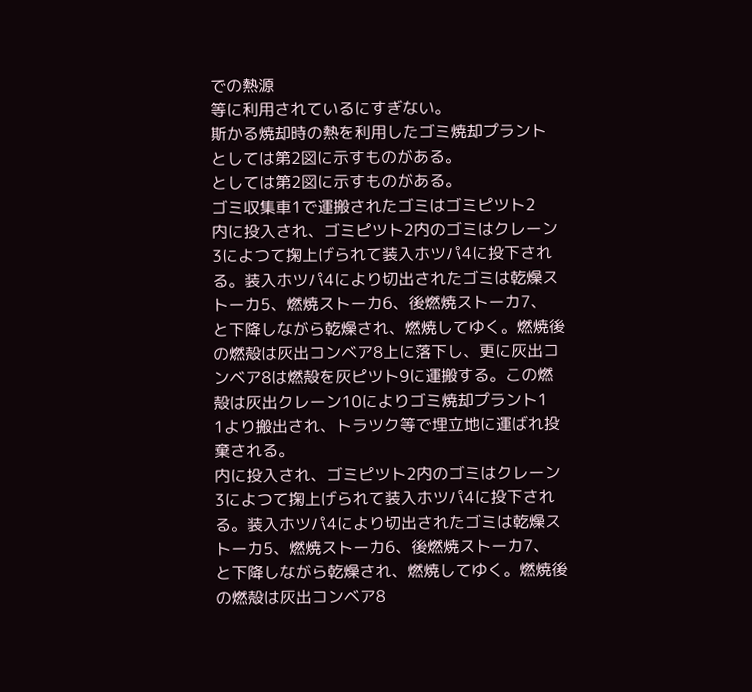での熱源
等に利用されているにすぎない。
斯かる焼却時の熱を利用したゴミ焼却プラント
としては第2図に示すものがある。
としては第2図に示すものがある。
ゴミ収集車1で運搬されたゴミはゴミピツト2
内に投入され、ゴミピツト2内のゴミはクレーン
3によつて掬上げられて装入ホツパ4に投下され
る。装入ホツパ4により切出されたゴミは乾燥ス
トーカ5、燃焼ストーカ6、後燃焼ストーカ7、
と下降しながら乾燥され、燃焼してゆく。燃焼後
の燃殻は灰出コンベア8上に落下し、更に灰出コ
ンベア8は燃殻を灰ピツト9に運搬する。この燃
殻は灰出クレーン10によりゴミ焼却プラント1
1より搬出され、トラツク等で埋立地に運ばれ投
棄される。
内に投入され、ゴミピツト2内のゴミはクレーン
3によつて掬上げられて装入ホツパ4に投下され
る。装入ホツパ4により切出されたゴミは乾燥ス
トーカ5、燃焼ストーカ6、後燃焼ストーカ7、
と下降しながら乾燥され、燃焼してゆく。燃焼後
の燃殻は灰出コンベア8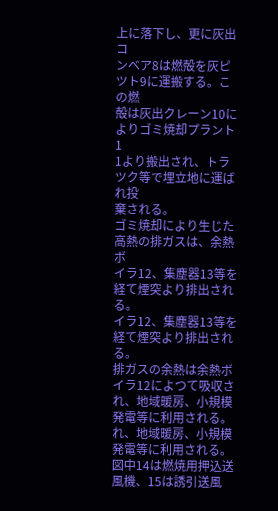上に落下し、更に灰出コ
ンベア8は燃殻を灰ピツト9に運搬する。この燃
殻は灰出クレーン10によりゴミ焼却プラント1
1より搬出され、トラツク等で埋立地に運ばれ投
棄される。
ゴミ焼却により生じた高熱の排ガスは、余熱ボ
イラ12、集塵器13等を経て煙突より排出され
る。
イラ12、集塵器13等を経て煙突より排出され
る。
排ガスの余熱は余熱ボイラ12によつて吸収さ
れ、地域暖房、小規模発電等に利用される。
れ、地域暖房、小規模発電等に利用される。
図中14は燃焼用押込送風機、15は誘引送風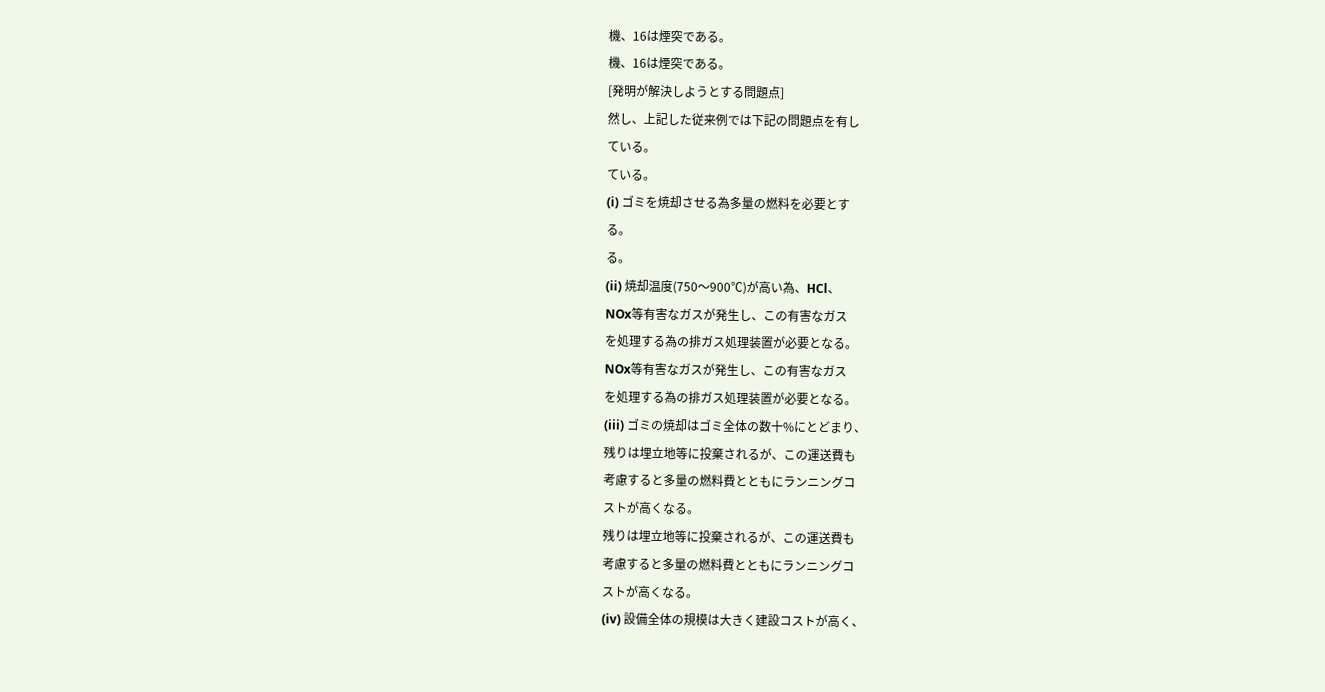機、16は煙突である。
機、16は煙突である。
[発明が解決しようとする問題点]
然し、上記した従来例では下記の問題点を有し
ている。
ている。
(i) ゴミを焼却させる為多量の燃料を必要とす
る。
る。
(ii) 焼却温度(750〜900℃)が高い為、HCl、
NOx等有害なガスが発生し、この有害なガス
を処理する為の排ガス処理装置が必要となる。
NOx等有害なガスが発生し、この有害なガス
を処理する為の排ガス処理装置が必要となる。
(iii) ゴミの焼却はゴミ全体の数十%にとどまり、
残りは埋立地等に投棄されるが、この運送費も
考慮すると多量の燃料費とともにランニングコ
ストが高くなる。
残りは埋立地等に投棄されるが、この運送費も
考慮すると多量の燃料費とともにランニングコ
ストが高くなる。
(iv) 設備全体の規模は大きく建設コストが高く、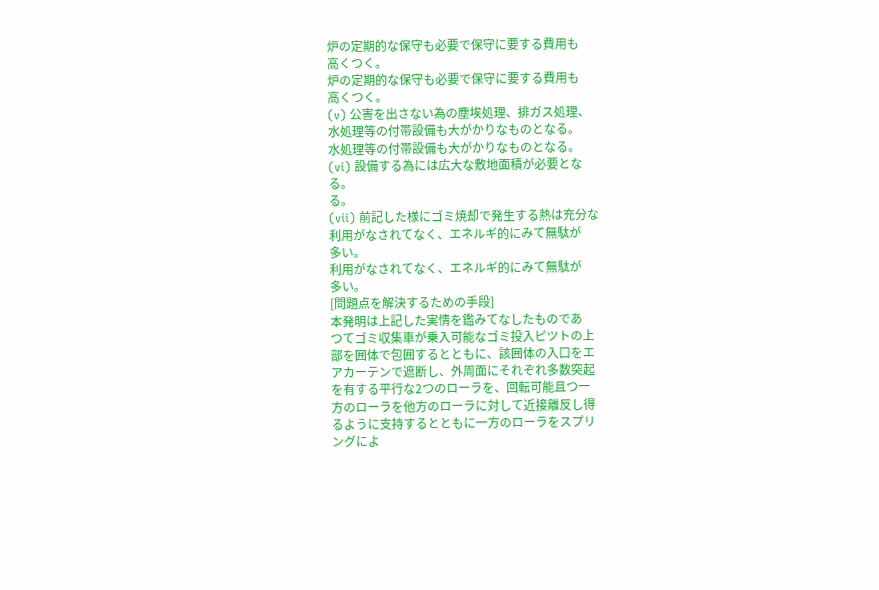炉の定期的な保守も必要で保守に要する費用も
高くつく。
炉の定期的な保守も必要で保守に要する費用も
高くつく。
(v) 公害を出さない為の塵埃処理、排ガス処理、
水処理等の付帯設備も大がかりなものとなる。
水処理等の付帯設備も大がかりなものとなる。
(vi) 設備する為には広大な敷地面積が必要とな
る。
る。
(vii) 前記した様にゴミ焼却で発生する熱は充分な
利用がなされてなく、エネルギ的にみて無駄が
多い。
利用がなされてなく、エネルギ的にみて無駄が
多い。
[問題点を解決するための手段]
本発明は上記した実情を鑑みてなしたものであ
つてゴミ収集車が乗入可能なゴミ投入ピツトの上
部を囲体で包囲するとともに、該囲体の入口をエ
アカーテンで遮断し、外周面にそれぞれ多数突起
を有する平行な2つのローラを、回転可能且つ一
方のローラを他方のローラに対して近接離反し得
るように支持するとともに一方のローラをスプリ
ングによ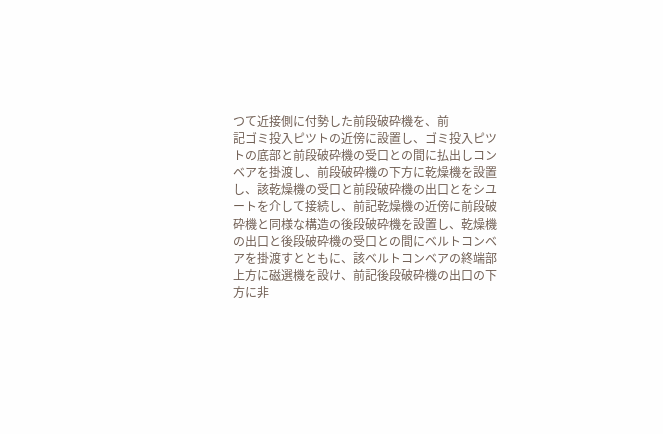つて近接側に付勢した前段破砕機を、前
記ゴミ投入ピツトの近傍に設置し、ゴミ投入ピツ
トの底部と前段破砕機の受口との間に払出しコン
ベアを掛渡し、前段破砕機の下方に乾燥機を設置
し、該乾燥機の受口と前段破砕機の出口とをシユ
ートを介して接続し、前記乾燥機の近傍に前段破
砕機と同様な構造の後段破砕機を設置し、乾燥機
の出口と後段破砕機の受口との間にベルトコンベ
アを掛渡すとともに、該ベルトコンベアの終端部
上方に磁選機を設け、前記後段破砕機の出口の下
方に非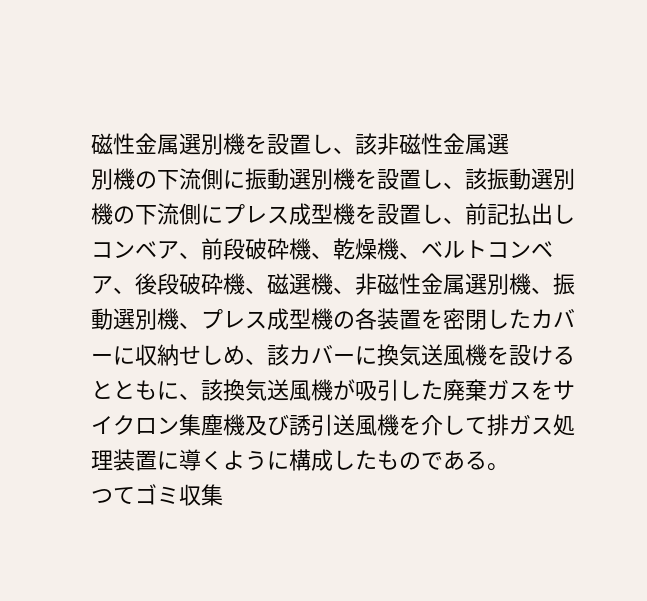磁性金属選別機を設置し、該非磁性金属選
別機の下流側に振動選別機を設置し、該振動選別
機の下流側にプレス成型機を設置し、前記払出し
コンベア、前段破砕機、乾燥機、ベルトコンベ
ア、後段破砕機、磁選機、非磁性金属選別機、振
動選別機、プレス成型機の各装置を密閉したカバ
ーに収納せしめ、該カバーに換気送風機を設ける
とともに、該換気送風機が吸引した廃棄ガスをサ
イクロン集塵機及び誘引送風機を介して排ガス処
理装置に導くように構成したものである。
つてゴミ収集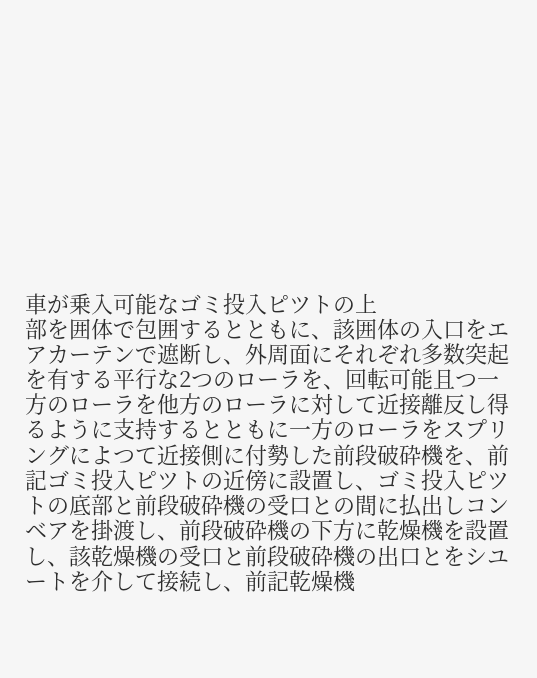車が乗入可能なゴミ投入ピツトの上
部を囲体で包囲するとともに、該囲体の入口をエ
アカーテンで遮断し、外周面にそれぞれ多数突起
を有する平行な2つのローラを、回転可能且つ一
方のローラを他方のローラに対して近接離反し得
るように支持するとともに一方のローラをスプリ
ングによつて近接側に付勢した前段破砕機を、前
記ゴミ投入ピツトの近傍に設置し、ゴミ投入ピツ
トの底部と前段破砕機の受口との間に払出しコン
ベアを掛渡し、前段破砕機の下方に乾燥機を設置
し、該乾燥機の受口と前段破砕機の出口とをシユ
ートを介して接続し、前記乾燥機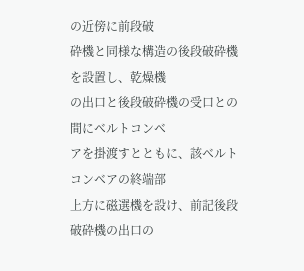の近傍に前段破
砕機と同様な構造の後段破砕機を設置し、乾燥機
の出口と後段破砕機の受口との間にベルトコンベ
アを掛渡すとともに、該ベルトコンベアの終端部
上方に磁選機を設け、前記後段破砕機の出口の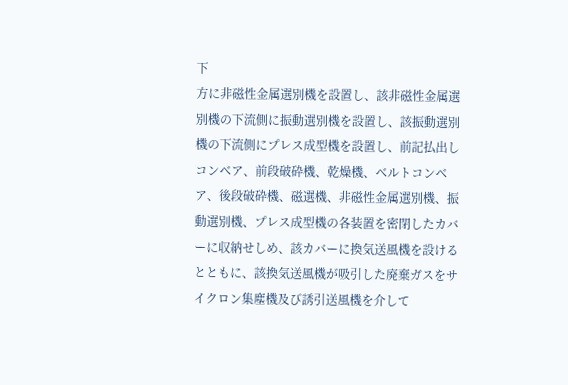下
方に非磁性金属選別機を設置し、該非磁性金属選
別機の下流側に振動選別機を設置し、該振動選別
機の下流側にプレス成型機を設置し、前記払出し
コンベア、前段破砕機、乾燥機、ベルトコンベ
ア、後段破砕機、磁選機、非磁性金属選別機、振
動選別機、プレス成型機の各装置を密閉したカバ
ーに収納せしめ、該カバーに換気送風機を設ける
とともに、該換気送風機が吸引した廃棄ガスをサ
イクロン集塵機及び誘引送風機を介して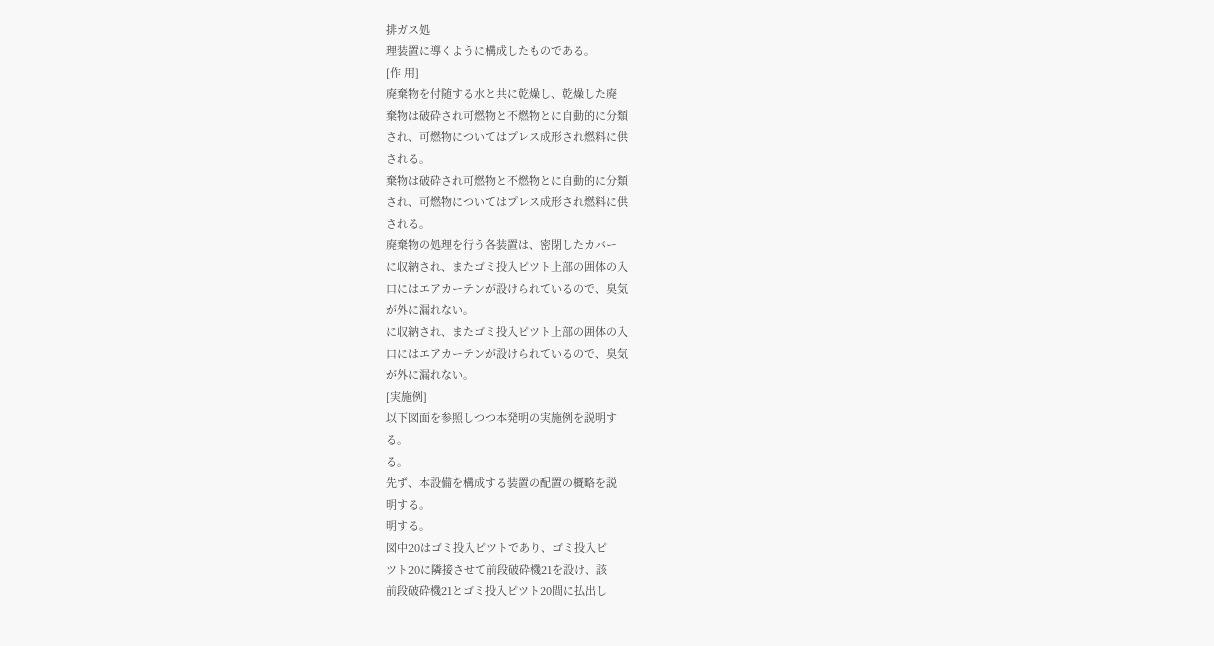排ガス処
理装置に導くように構成したものである。
[作 用]
廃棄物を付随する水と共に乾燥し、乾燥した廃
棄物は破砕され可燃物と不燃物とに自動的に分類
され、可燃物についてはプレス成形され燃料に供
される。
棄物は破砕され可燃物と不燃物とに自動的に分類
され、可燃物についてはプレス成形され燃料に供
される。
廃棄物の処理を行う各装置は、密閉したカバー
に収納され、またゴミ投入ピツト上部の囲体の入
口にはエアカーテンが設けられているので、臭気
が外に漏れない。
に収納され、またゴミ投入ピツト上部の囲体の入
口にはエアカーテンが設けられているので、臭気
が外に漏れない。
[実施例]
以下図面を参照しつつ本発明の実施例を説明す
る。
る。
先ず、本設備を構成する装置の配置の概略を説
明する。
明する。
図中20はゴミ投入ピツトであり、ゴミ投入ピ
ツト20に隣接させて前段破砕機21を設け、該
前段破砕機21とゴミ投入ピツト20間に払出し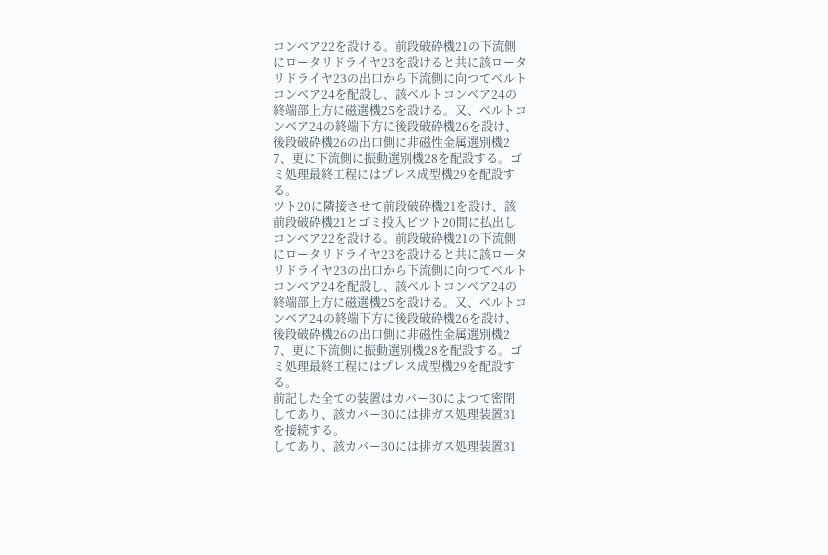コンベア22を設ける。前段破砕機21の下流側
にロータリドライヤ23を設けると共に該ロータ
リドライヤ23の出口から下流側に向つてベルト
コンベア24を配設し、該ベルトコンベア24の
終端部上方に磁選機25を設ける。又、ベルトコ
ンベア24の終端下方に後段破砕機26を設け、
後段破砕機26の出口側に非磁性金属選別機2
7、更に下流側に振動選別機28を配設する。ゴ
ミ処理最終工程にはプレス成型機29を配設す
る。
ツト20に隣接させて前段破砕機21を設け、該
前段破砕機21とゴミ投入ピツト20間に払出し
コンベア22を設ける。前段破砕機21の下流側
にロータリドライヤ23を設けると共に該ロータ
リドライヤ23の出口から下流側に向つてベルト
コンベア24を配設し、該ベルトコンベア24の
終端部上方に磁選機25を設ける。又、ベルトコ
ンベア24の終端下方に後段破砕機26を設け、
後段破砕機26の出口側に非磁性金属選別機2
7、更に下流側に振動選別機28を配設する。ゴ
ミ処理最終工程にはプレス成型機29を配設す
る。
前記した全ての装置はカバー30によつて密閉
してあり、該カバー30には排ガス処理装置31
を接続する。
してあり、該カバー30には排ガス処理装置31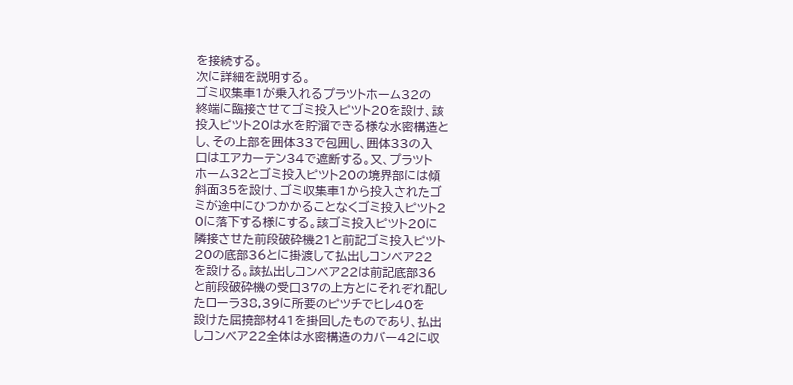を接続する。
次に詳細を説明する。
ゴミ収集車1が乗入れるプラツトホーム32の
終端に臨接させてゴミ投入ピツト20を設け、該
投入ピツト20は水を貯溜できる様な水密構造と
し、その上部を囲体33で包囲し、囲体33の入
口はエアカーテン34で遮断する。又、プラツト
ホーム32とゴミ投入ピツト20の境界部には傾
斜面35を設け、ゴミ収集車1から投入されたゴ
ミが途中にひつかかることなくゴミ投入ピツト2
0に落下する様にする。該ゴミ投入ピツト20に
隣接させた前段破砕機21と前記ゴミ投入ピツト
20の底部36とに掛渡して払出しコンベア22
を設ける。該払出しコンベア22は前記底部36
と前段破砕機の受口37の上方とにそれぞれ配し
たローラ38,39に所要のピツチでヒレ40を
設けた屈撓部材41を掛回したものであり、払出
しコンベア22全体は水密構造のカバー42に収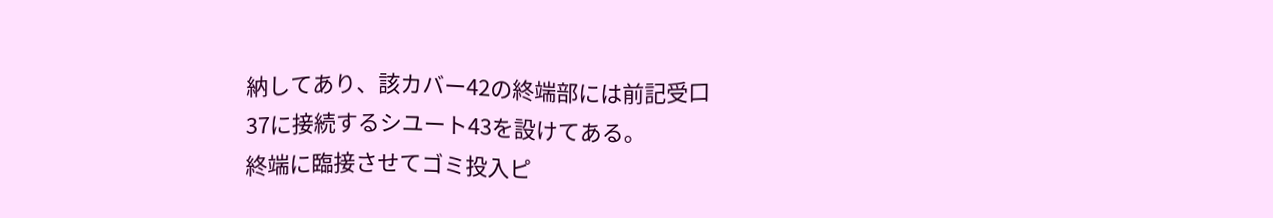納してあり、該カバー42の終端部には前記受口
37に接続するシユート43を設けてある。
終端に臨接させてゴミ投入ピ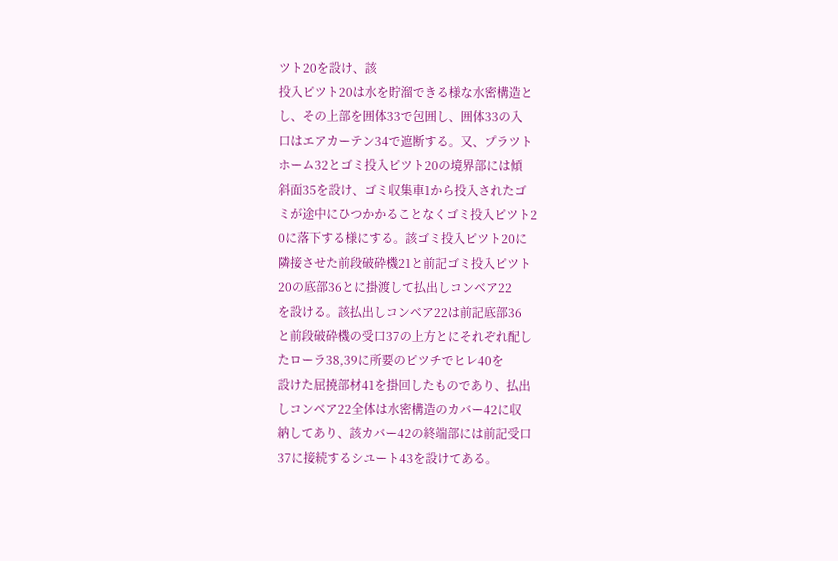ツト20を設け、該
投入ピツト20は水を貯溜できる様な水密構造と
し、その上部を囲体33で包囲し、囲体33の入
口はエアカーテン34で遮断する。又、プラツト
ホーム32とゴミ投入ピツト20の境界部には傾
斜面35を設け、ゴミ収集車1から投入されたゴ
ミが途中にひつかかることなくゴミ投入ピツト2
0に落下する様にする。該ゴミ投入ピツト20に
隣接させた前段破砕機21と前記ゴミ投入ピツト
20の底部36とに掛渡して払出しコンベア22
を設ける。該払出しコンベア22は前記底部36
と前段破砕機の受口37の上方とにそれぞれ配し
たローラ38,39に所要のピツチでヒレ40を
設けた屈撓部材41を掛回したものであり、払出
しコンベア22全体は水密構造のカバー42に収
納してあり、該カバー42の終端部には前記受口
37に接続するシユート43を設けてある。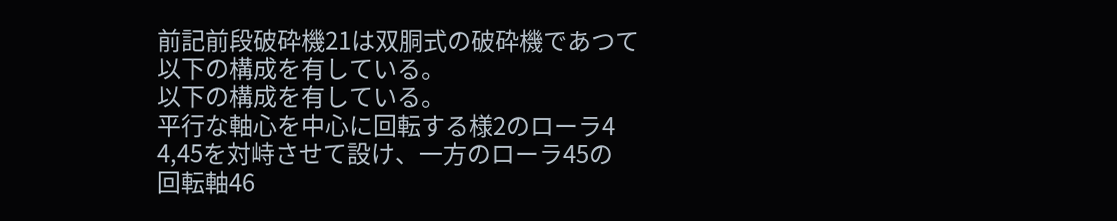前記前段破砕機21は双胴式の破砕機であつて
以下の構成を有している。
以下の構成を有している。
平行な軸心を中心に回転する様2のローラ4
4,45を対峙させて設け、一方のローラ45の
回転軸46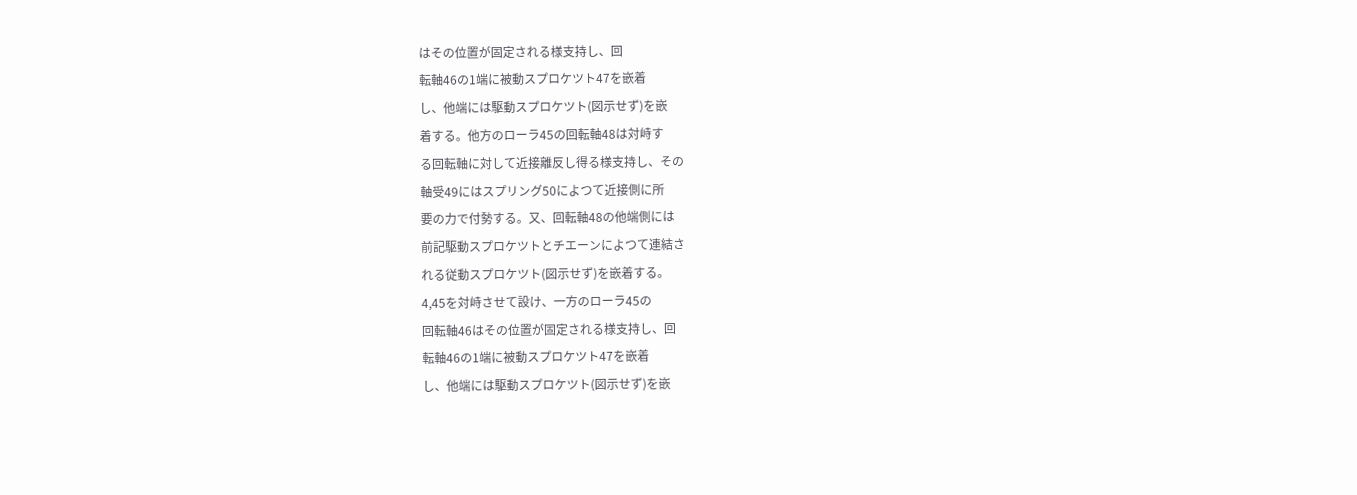はその位置が固定される様支持し、回
転軸46の1端に被動スプロケツト47を嵌着
し、他端には駆動スプロケツト(図示せず)を嵌
着する。他方のローラ45の回転軸48は対峙す
る回転軸に対して近接離反し得る様支持し、その
軸受49にはスプリング50によつて近接側に所
要の力で付勢する。又、回転軸48の他端側には
前記駆動スプロケツトとチエーンによつて連結さ
れる従動スプロケツト(図示せず)を嵌着する。
4,45を対峙させて設け、一方のローラ45の
回転軸46はその位置が固定される様支持し、回
転軸46の1端に被動スプロケツト47を嵌着
し、他端には駆動スプロケツト(図示せず)を嵌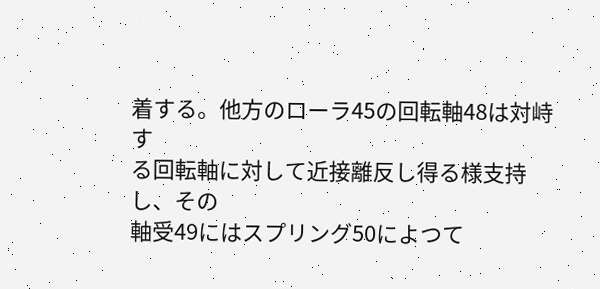着する。他方のローラ45の回転軸48は対峙す
る回転軸に対して近接離反し得る様支持し、その
軸受49にはスプリング50によつて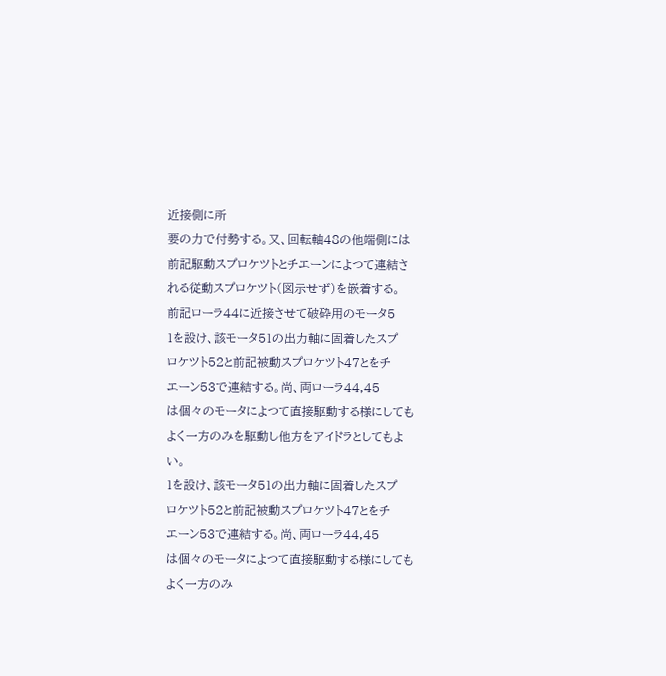近接側に所
要の力で付勢する。又、回転軸48の他端側には
前記駆動スプロケツトとチエーンによつて連結さ
れる従動スプロケツト(図示せず)を嵌着する。
前記ローラ44に近接させて破砕用のモータ5
1を設け、該モータ51の出力軸に固着したスプ
ロケツト52と前記被動スプロケツト47とをチ
エーン53で連結する。尚、両ローラ44,45
は個々のモータによつて直接駆動する様にしても
よく一方のみを駆動し他方をアイドラとしてもよ
い。
1を設け、該モータ51の出力軸に固着したスプ
ロケツト52と前記被動スプロケツト47とをチ
エーン53で連結する。尚、両ローラ44,45
は個々のモータによつて直接駆動する様にしても
よく一方のみ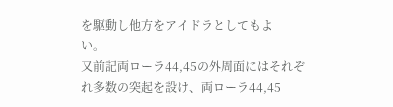を駆動し他方をアイドラとしてもよ
い。
又前記両ローラ44,45の外周面にはそれぞ
れ多数の突起を設け、両ローラ44,45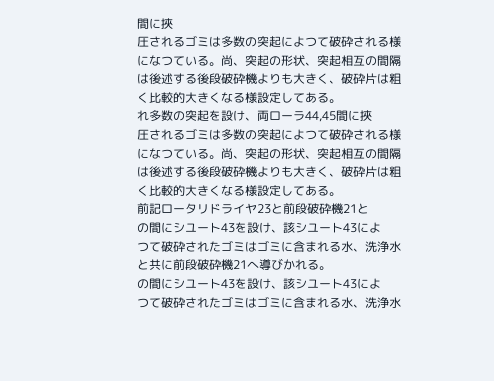間に挾
圧されるゴミは多数の突起によつて破砕される様
になつている。尚、突起の形状、突起相互の間隔
は後述する後段破砕機よりも大きく、破砕片は粗
く比較的大きくなる様設定してある。
れ多数の突起を設け、両ローラ44,45間に挾
圧されるゴミは多数の突起によつて破砕される様
になつている。尚、突起の形状、突起相互の間隔
は後述する後段破砕機よりも大きく、破砕片は粗
く比較的大きくなる様設定してある。
前記ロータリドライヤ23と前段破砕機21と
の間にシユート43を設け、該シユート43によ
つて破砕されたゴミはゴミに含まれる水、洗浄水
と共に前段破砕機21へ導びかれる。
の間にシユート43を設け、該シユート43によ
つて破砕されたゴミはゴミに含まれる水、洗浄水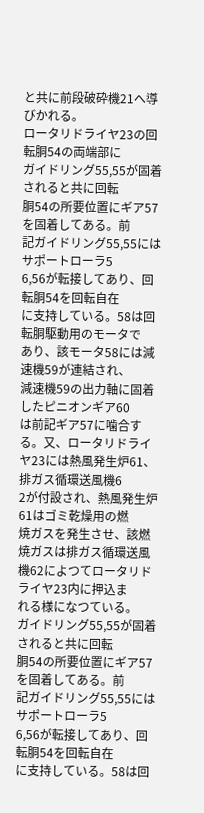と共に前段破砕機21へ導びかれる。
ロータリドライヤ23の回転胴54の両端部に
ガイドリング55,55が固着されると共に回転
胴54の所要位置にギア57を固着してある。前
記ガイドリング55,55にはサポートローラ5
6,56が転接してあり、回転胴54を回転自在
に支持している。58は回転胴駆動用のモータで
あり、該モータ58には減速機59が連結され、
減速機59の出力軸に固着したピニオンギア60
は前記ギア57に噛合する。又、ロータリドライ
ヤ23には熱風発生炉61、排ガス循環送風機6
2が付設され、熱風発生炉61はゴミ乾燥用の燃
焼ガスを発生させ、該燃焼ガスは排ガス循環送風
機62によつてロータリドライヤ23内に押込ま
れる様になつている。
ガイドリング55,55が固着されると共に回転
胴54の所要位置にギア57を固着してある。前
記ガイドリング55,55にはサポートローラ5
6,56が転接してあり、回転胴54を回転自在
に支持している。58は回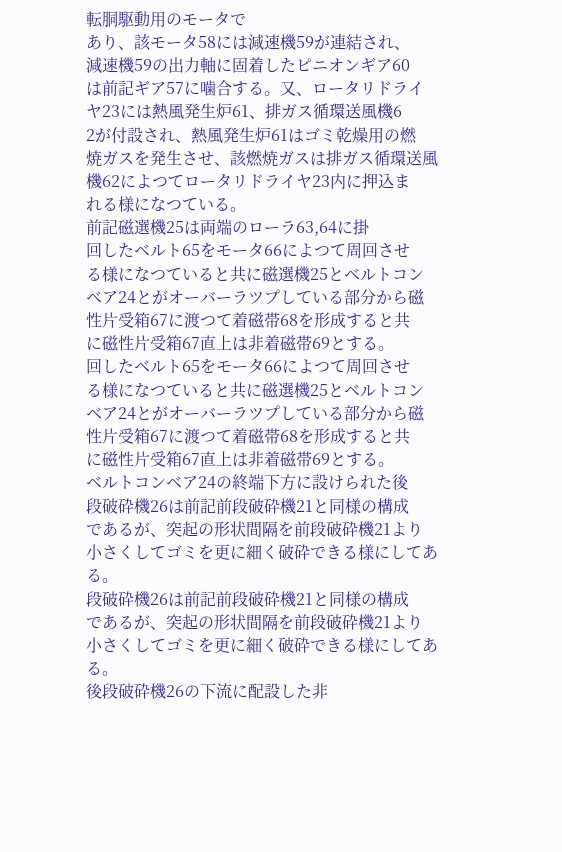転胴駆動用のモータで
あり、該モータ58には減速機59が連結され、
減速機59の出力軸に固着したピニオンギア60
は前記ギア57に噛合する。又、ロータリドライ
ヤ23には熱風発生炉61、排ガス循環送風機6
2が付設され、熱風発生炉61はゴミ乾燥用の燃
焼ガスを発生させ、該燃焼ガスは排ガス循環送風
機62によつてロータリドライヤ23内に押込ま
れる様になつている。
前記磁選機25は両端のローラ63,64に掛
回したベルト65をモータ66によつて周回させ
る様になつていると共に磁選機25とベルトコン
ベア24とがオーバーラツプしている部分から磁
性片受箱67に渡つて着磁帯68を形成すると共
に磁性片受箱67直上は非着磁帯69とする。
回したベルト65をモータ66によつて周回させ
る様になつていると共に磁選機25とベルトコン
ベア24とがオーバーラツプしている部分から磁
性片受箱67に渡つて着磁帯68を形成すると共
に磁性片受箱67直上は非着磁帯69とする。
ベルトコンベア24の終端下方に設けられた後
段破砕機26は前記前段破砕機21と同様の構成
であるが、突起の形状間隔を前段破砕機21より
小さくしてゴミを更に細く破砕できる様にしてあ
る。
段破砕機26は前記前段破砕機21と同様の構成
であるが、突起の形状間隔を前段破砕機21より
小さくしてゴミを更に細く破砕できる様にしてあ
る。
後段破砕機26の下流に配設した非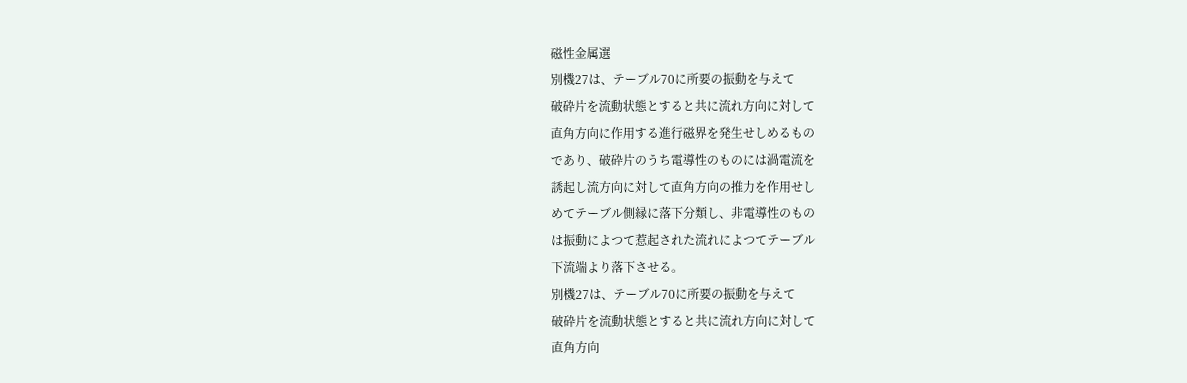磁性金属選
別機27は、テーブル70に所要の振動を与えて
破砕片を流動状態とすると共に流れ方向に対して
直角方向に作用する進行磁界を発生せしめるもの
であり、破砕片のうち電導性のものには渦電流を
誘起し流方向に対して直角方向の推力を作用せし
めてテーブル側縁に落下分類し、非電導性のもの
は振動によつて惹起された流れによつてテーブル
下流端より落下させる。
別機27は、テーブル70に所要の振動を与えて
破砕片を流動状態とすると共に流れ方向に対して
直角方向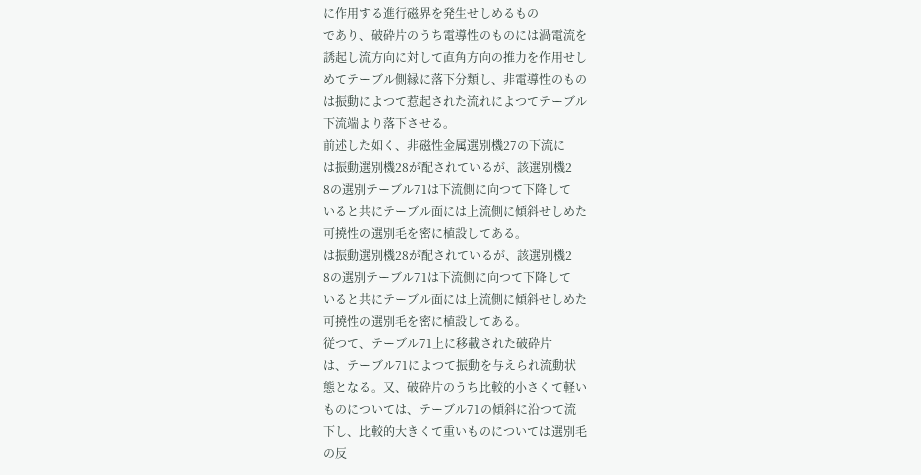に作用する進行磁界を発生せしめるもの
であり、破砕片のうち電導性のものには渦電流を
誘起し流方向に対して直角方向の推力を作用せし
めてテーブル側縁に落下分類し、非電導性のもの
は振動によつて惹起された流れによつてテーブル
下流端より落下させる。
前述した如く、非磁性金属選別機27の下流に
は振動選別機28が配されているが、該選別機2
8の選別テーブル71は下流側に向つて下降して
いると共にテーブル面には上流側に傾斜せしめた
可撓性の選別毛を密に植設してある。
は振動選別機28が配されているが、該選別機2
8の選別テーブル71は下流側に向つて下降して
いると共にテーブル面には上流側に傾斜せしめた
可撓性の選別毛を密に植設してある。
従つて、テーブル71上に移載された破砕片
は、テーブル71によつて振動を与えられ流動状
態となる。又、破砕片のうち比較的小さくて軽い
ものについては、テーブル71の傾斜に沿つて流
下し、比較的大きくて重いものについては選別毛
の反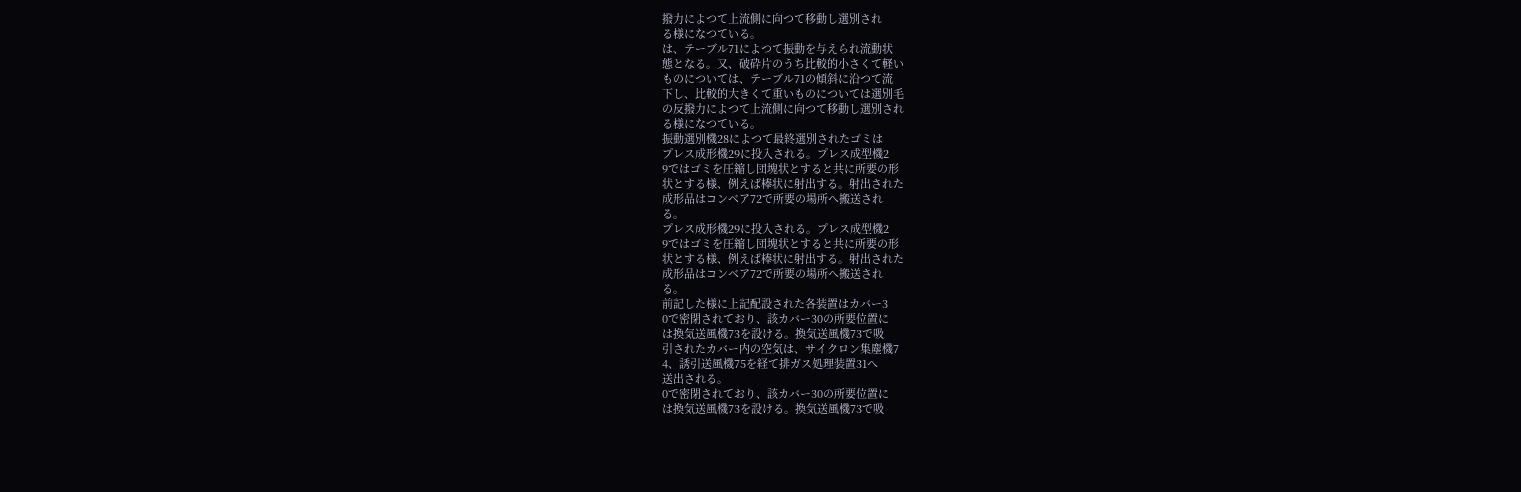撥力によつて上流側に向つて移動し選別され
る様になつている。
は、テーブル71によつて振動を与えられ流動状
態となる。又、破砕片のうち比較的小さくて軽い
ものについては、テーブル71の傾斜に沿つて流
下し、比較的大きくて重いものについては選別毛
の反撥力によつて上流側に向つて移動し選別され
る様になつている。
振動選別機28によつて最終選別されたゴミは
プレス成形機29に投入される。プレス成型機2
9ではゴミを圧縮し団塊状とすると共に所要の形
状とする様、例えば棒状に射出する。射出された
成形品はコンベア72で所要の場所へ搬送され
る。
プレス成形機29に投入される。プレス成型機2
9ではゴミを圧縮し団塊状とすると共に所要の形
状とする様、例えば棒状に射出する。射出された
成形品はコンベア72で所要の場所へ搬送され
る。
前記した様に上記配設された各装置はカバー3
0で密閉されており、該カバー30の所要位置に
は換気送風機73を設ける。換気送風機73で吸
引されたカバー内の空気は、サイクロン集塵機7
4、誘引送風機75を経て排ガス処理装置31へ
送出される。
0で密閉されており、該カバー30の所要位置に
は換気送風機73を設ける。換気送風機73で吸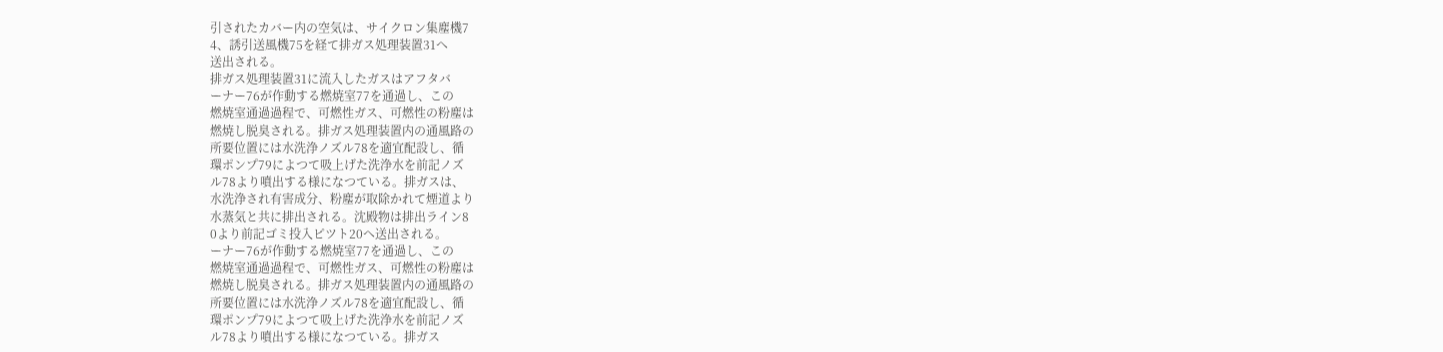引されたカバー内の空気は、サイクロン集塵機7
4、誘引送風機75を経て排ガス処理装置31へ
送出される。
排ガス処理装置31に流入したガスはアフタバ
ーナー76が作動する燃焼室77を通過し、この
燃焼室通過過程で、可燃性ガス、可燃性の粉塵は
燃焼し脱臭される。排ガス処理装置内の通風路の
所要位置には水洗浄ノズル78を適宜配設し、循
環ポンプ79によつて吸上げた洗浄水を前記ノズ
ル78より噴出する様になつている。排ガスは、
水洗浄され有害成分、粉塵が取除かれて煙道より
水蒸気と共に排出される。沈殿物は排出ライン8
0より前記ゴミ投入ピツト20へ送出される。
ーナー76が作動する燃焼室77を通過し、この
燃焼室通過過程で、可燃性ガス、可燃性の粉塵は
燃焼し脱臭される。排ガス処理装置内の通風路の
所要位置には水洗浄ノズル78を適宜配設し、循
環ポンプ79によつて吸上げた洗浄水を前記ノズ
ル78より噴出する様になつている。排ガス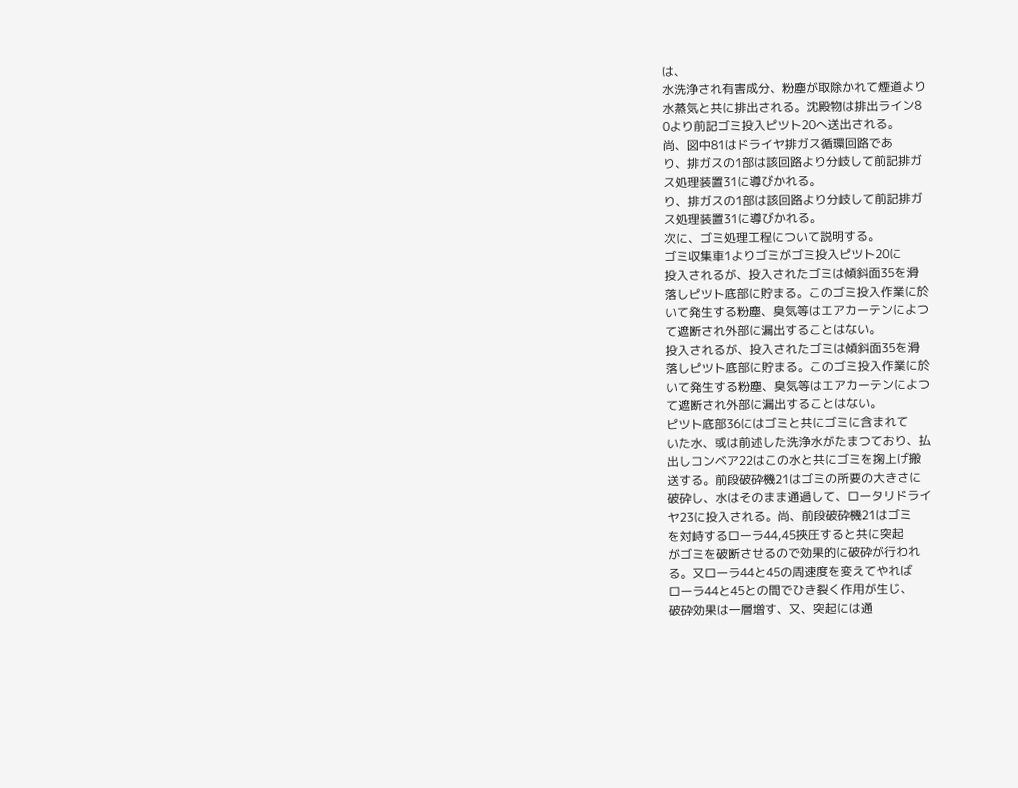は、
水洗浄され有害成分、粉塵が取除かれて煙道より
水蒸気と共に排出される。沈殿物は排出ライン8
0より前記ゴミ投入ピツト20へ送出される。
尚、図中81はドライヤ排ガス循環回路であ
り、排ガスの1部は該回路より分岐して前記排ガ
ス処理装置31に導びかれる。
り、排ガスの1部は該回路より分岐して前記排ガ
ス処理装置31に導びかれる。
次に、ゴミ処理工程について説明する。
ゴミ収集車1よりゴミがゴミ投入ピツト20に
投入されるが、投入されたゴミは傾斜面35を滑
落しピツト底部に貯まる。このゴミ投入作業に於
いて発生する粉塵、臭気等はエアカーテンによつ
て遮断され外部に漏出することはない。
投入されるが、投入されたゴミは傾斜面35を滑
落しピツト底部に貯まる。このゴミ投入作業に於
いて発生する粉塵、臭気等はエアカーテンによつ
て遮断され外部に漏出することはない。
ピツト底部36にはゴミと共にゴミに含まれて
いた水、或は前述した洗浄水がたまつており、払
出しコンベア22はこの水と共にゴミを掬上げ搬
送する。前段破砕機21はゴミの所要の大きさに
破砕し、水はそのまま通過して、ロータリドライ
ヤ23に投入される。尚、前段破砕機21はゴミ
を対峙するローラ44,45挾圧すると共に突起
がゴミを破断させるので効果的に破砕が行われ
る。又ローラ44と45の周速度を変えてやれば
ローラ44と45との間でひき裂く作用が生じ、
破砕効果は一層増す、又、突起には通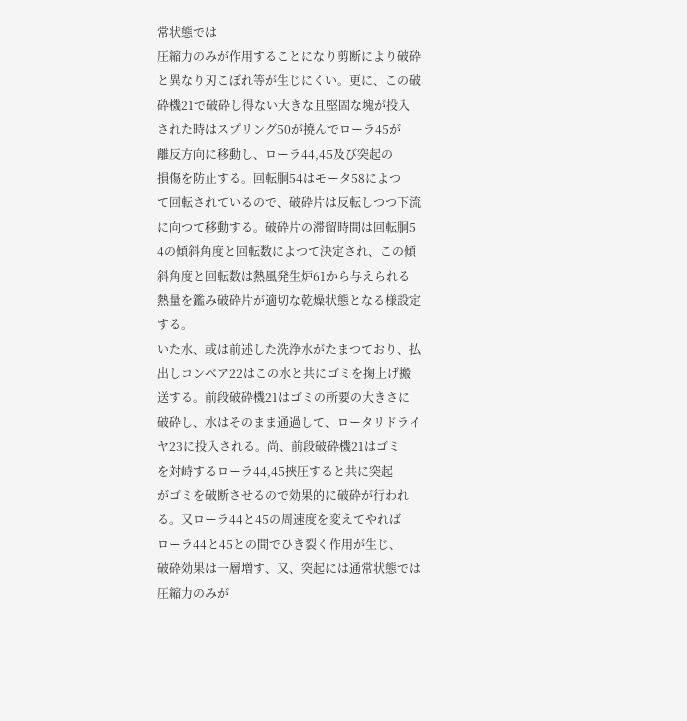常状態では
圧縮力のみが作用することになり剪断により破砕
と異なり刃こぼれ等が生じにくい。更に、この破
砕機21で破砕し得ない大きな且堅固な塊が投入
された時はスプリング50が撓んでローラ45が
離反方向に移動し、ローラ44,45及び突起の
損傷を防止する。回転胴54はモータ58によつ
て回転されているので、破砕片は反転しつつ下流
に向つて移動する。破砕片の滞留時間は回転胴5
4の傾斜角度と回転数によつて決定され、この傾
斜角度と回転数は熱風発生炉61から与えられる
熱量を鑑み破砕片が適切な乾燥状態となる様設定
する。
いた水、或は前述した洗浄水がたまつており、払
出しコンベア22はこの水と共にゴミを掬上げ搬
送する。前段破砕機21はゴミの所要の大きさに
破砕し、水はそのまま通過して、ロータリドライ
ヤ23に投入される。尚、前段破砕機21はゴミ
を対峙するローラ44,45挾圧すると共に突起
がゴミを破断させるので効果的に破砕が行われ
る。又ローラ44と45の周速度を変えてやれば
ローラ44と45との間でひき裂く作用が生じ、
破砕効果は一層増す、又、突起には通常状態では
圧縮力のみが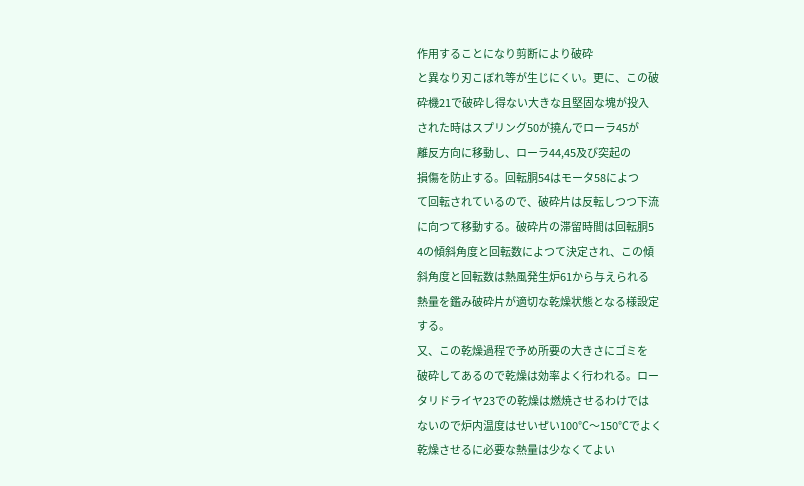作用することになり剪断により破砕
と異なり刃こぼれ等が生じにくい。更に、この破
砕機21で破砕し得ない大きな且堅固な塊が投入
された時はスプリング50が撓んでローラ45が
離反方向に移動し、ローラ44,45及び突起の
損傷を防止する。回転胴54はモータ58によつ
て回転されているので、破砕片は反転しつつ下流
に向つて移動する。破砕片の滞留時間は回転胴5
4の傾斜角度と回転数によつて決定され、この傾
斜角度と回転数は熱風発生炉61から与えられる
熱量を鑑み破砕片が適切な乾燥状態となる様設定
する。
又、この乾燥過程で予め所要の大きさにゴミを
破砕してあるので乾燥は効率よく行われる。ロー
タリドライヤ23での乾燥は燃焼させるわけでは
ないので炉内温度はせいぜい100℃〜150℃でよく
乾燥させるに必要な熱量は少なくてよい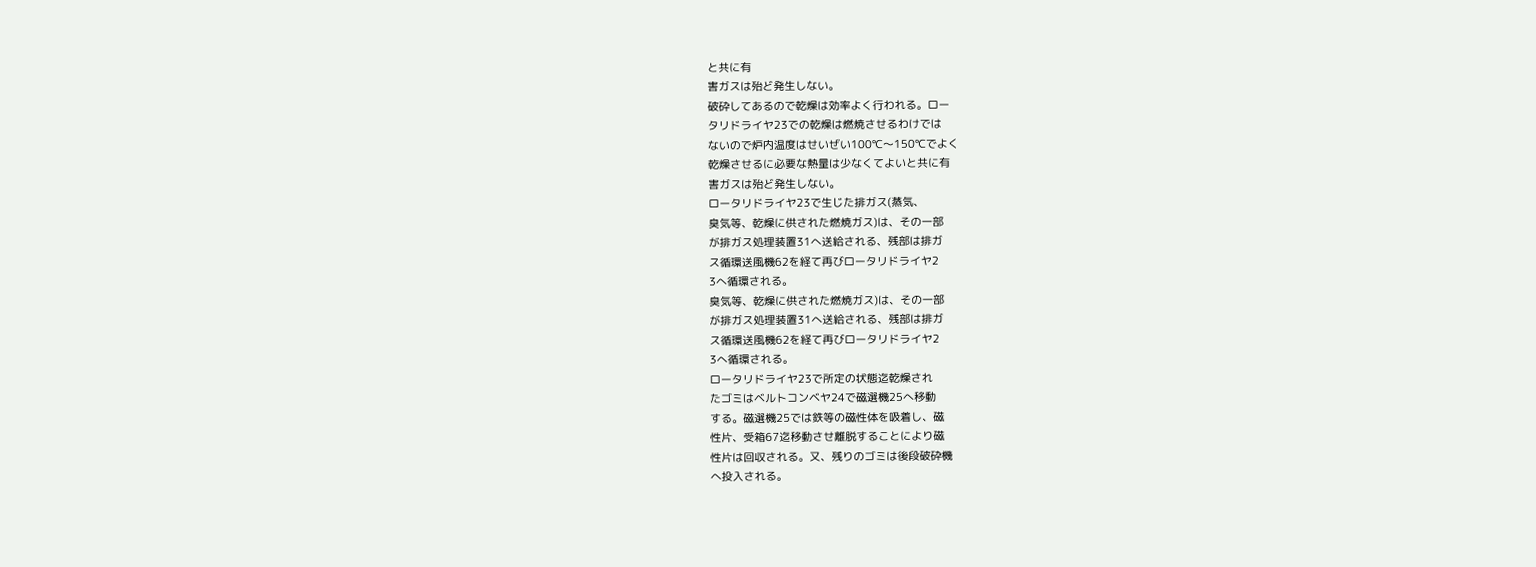と共に有
害ガスは殆ど発生しない。
破砕してあるので乾燥は効率よく行われる。ロー
タリドライヤ23での乾燥は燃焼させるわけでは
ないので炉内温度はせいぜい100℃〜150℃でよく
乾燥させるに必要な熱量は少なくてよいと共に有
害ガスは殆ど発生しない。
ロータリドライヤ23で生じた排ガス(蒸気、
臭気等、乾燥に供された燃焼ガス)は、その一部
が排ガス処理装置31へ送給される、残部は排ガ
ス循環送風機62を経て再びロータリドライヤ2
3へ循環される。
臭気等、乾燥に供された燃焼ガス)は、その一部
が排ガス処理装置31へ送給される、残部は排ガ
ス循環送風機62を経て再びロータリドライヤ2
3へ循環される。
ロータリドライヤ23で所定の状態迄乾燥され
たゴミはベルトコンベヤ24で磁選機25へ移動
する。磁選機25では鉄等の磁性体を吸着し、磁
性片、受箱67迄移動させ離脱することにより磁
性片は回収される。又、残りのゴミは後段破砕機
へ投入される。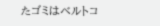たゴミはベルトコ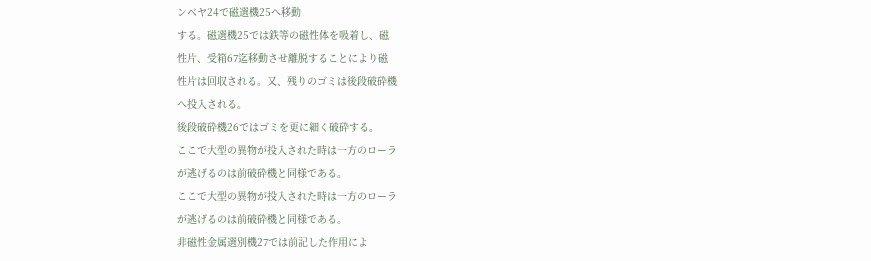ンベヤ24で磁選機25へ移動
する。磁選機25では鉄等の磁性体を吸着し、磁
性片、受箱67迄移動させ離脱することにより磁
性片は回収される。又、残りのゴミは後段破砕機
へ投入される。
後段破砕機26ではゴミを更に細く破砕する。
ここで大型の異物が投入された時は一方のローラ
が逃げるのは前破砕機と同様である。
ここで大型の異物が投入された時は一方のローラ
が逃げるのは前破砕機と同様である。
非磁性金属選別機27では前記した作用によ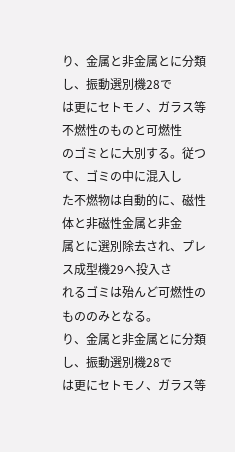り、金属と非金属とに分類し、振動選別機28で
は更にセトモノ、ガラス等不燃性のものと可燃性
のゴミとに大別する。従つて、ゴミの中に混入し
た不燃物は自動的に、磁性体と非磁性金属と非金
属とに選別除去され、プレス成型機29へ投入さ
れるゴミは殆んど可燃性のもののみとなる。
り、金属と非金属とに分類し、振動選別機28で
は更にセトモノ、ガラス等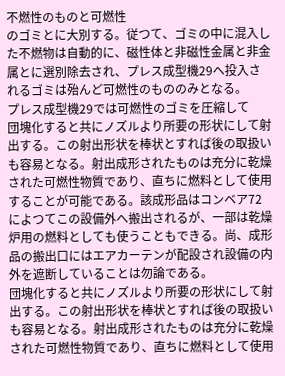不燃性のものと可燃性
のゴミとに大別する。従つて、ゴミの中に混入し
た不燃物は自動的に、磁性体と非磁性金属と非金
属とに選別除去され、プレス成型機29へ投入さ
れるゴミは殆んど可燃性のもののみとなる。
プレス成型機29では可燃性のゴミを圧縮して
団塊化すると共にノズルより所要の形状にして射
出する。この射出形状を棒状とすれば後の取扱い
も容易となる。射出成形されたものは充分に乾燥
された可燃性物質であり、直ちに燃料として使用
することが可能である。該成形品はコンベア72
によつてこの設備外へ搬出されるが、一部は乾燥
炉用の燃料としても使うこともできる。尚、成形
品の搬出口にはエアカーテンが配設され設備の内
外を遮断していることは勿論である。
団塊化すると共にノズルより所要の形状にして射
出する。この射出形状を棒状とすれば後の取扱い
も容易となる。射出成形されたものは充分に乾燥
された可燃性物質であり、直ちに燃料として使用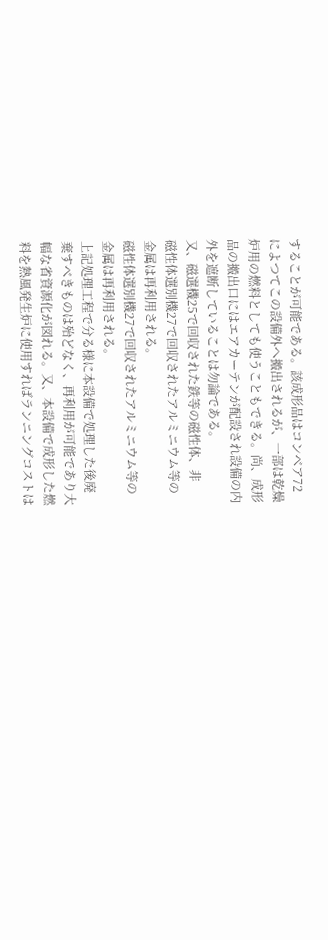することが可能である。該成形品はコンベア72
によつてこの設備外へ搬出されるが、一部は乾燥
炉用の燃料としても使うこともできる。尚、成形
品の搬出口にはエアカーテンが配設され設備の内
外を遮断していることは勿論である。
又、磁選機25で回収された鉄等の磁性体、非
磁性体選別機27で回収されたアルミニウム等の
金属は再利用される。
磁性体選別機27で回収されたアルミニウム等の
金属は再利用される。
上記処理工程で分る様に本設備で処理した後廃
棄すべきものは殆どなく、再利用が可能であり大
幅な省資源化が図れる。又、本設備で成形した燃
料を熱風発生炉に使用すればランニングコストは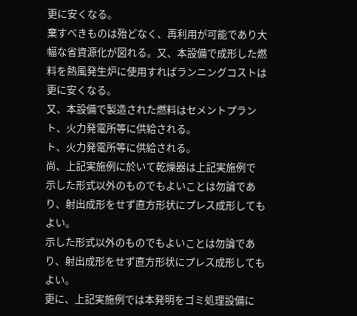更に安くなる。
棄すべきものは殆どなく、再利用が可能であり大
幅な省資源化が図れる。又、本設備で成形した燃
料を熱風発生炉に使用すればランニングコストは
更に安くなる。
又、本設備で製造された燃料はセメントプラン
ト、火力発電所等に供給される。
ト、火力発電所等に供給される。
尚、上記実施例に於いて乾燥器は上記実施例で
示した形式以外のものでもよいことは勿論であ
り、射出成形をせず直方形状にプレス成形しても
よい。
示した形式以外のものでもよいことは勿論であ
り、射出成形をせず直方形状にプレス成形しても
よい。
更に、上記実施例では本発明をゴミ処理設備に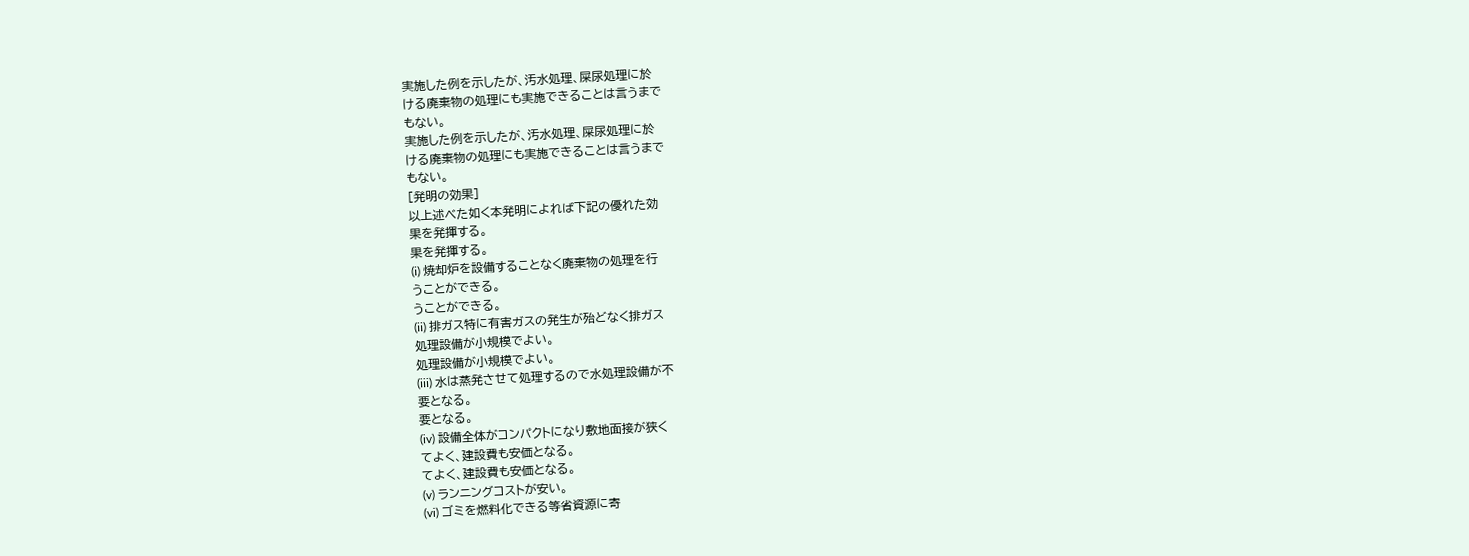実施した例を示したが、汚水処理、屎尿処理に於
ける廃棄物の処理にも実施できることは言うまで
もない。
実施した例を示したが、汚水処理、屎尿処理に於
ける廃棄物の処理にも実施できることは言うまで
もない。
[発明の効果]
以上述べた如く本発明によれば下記の優れた効
果を発揮する。
果を発揮する。
(i) 焼却炉を設備することなく廃棄物の処理を行
うことができる。
うことができる。
(ii) 排ガス特に有害ガスの発生が殆どなく排ガス
処理設備が小規模でよい。
処理設備が小規模でよい。
(iii) 水は蒸発させて処理するので水処理設備が不
要となる。
要となる。
(iv) 設備全体がコンパクトになり敷地面接が狭く
てよく、建設費も安価となる。
てよく、建設費も安価となる。
(v) ランニングコストが安い。
(vi) ゴミを燃料化できる等省資源に寄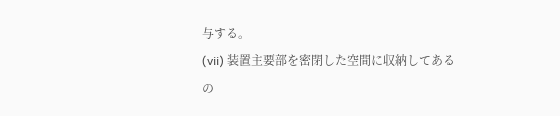与する。
(vii) 装置主要部を密閉した空間に収納してあるの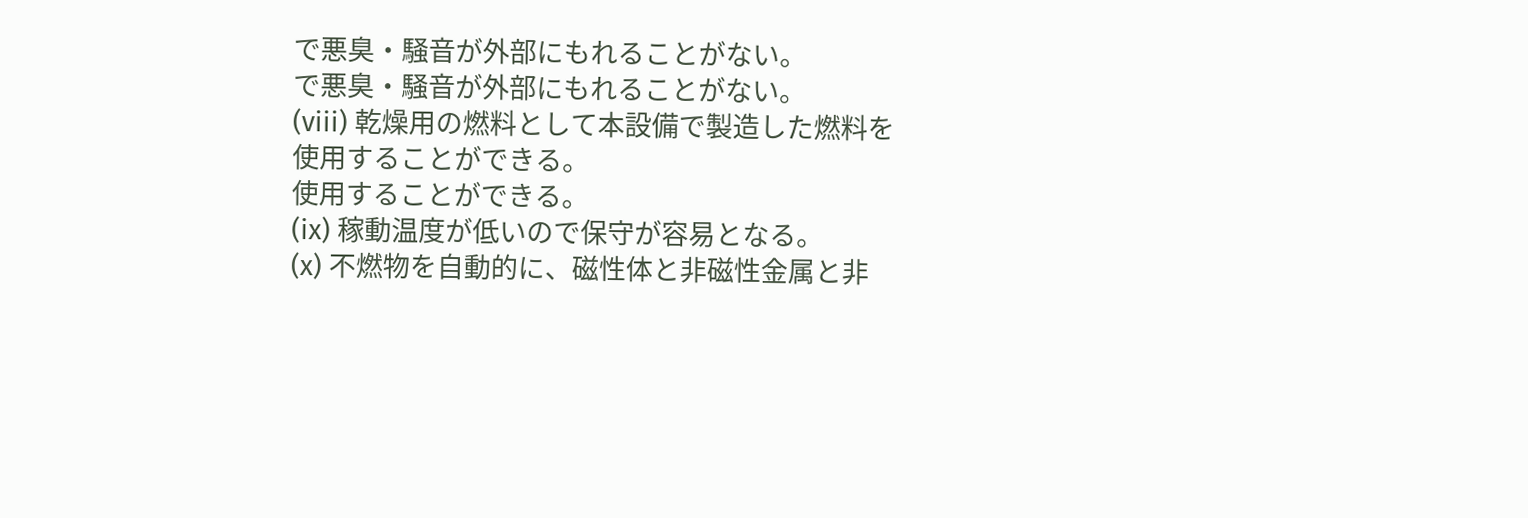で悪臭・騒音が外部にもれることがない。
で悪臭・騒音が外部にもれることがない。
(viii) 乾燥用の燃料として本設備で製造した燃料を
使用することができる。
使用することができる。
(ix) 稼動温度が低いので保守が容易となる。
(x) 不燃物を自動的に、磁性体と非磁性金属と非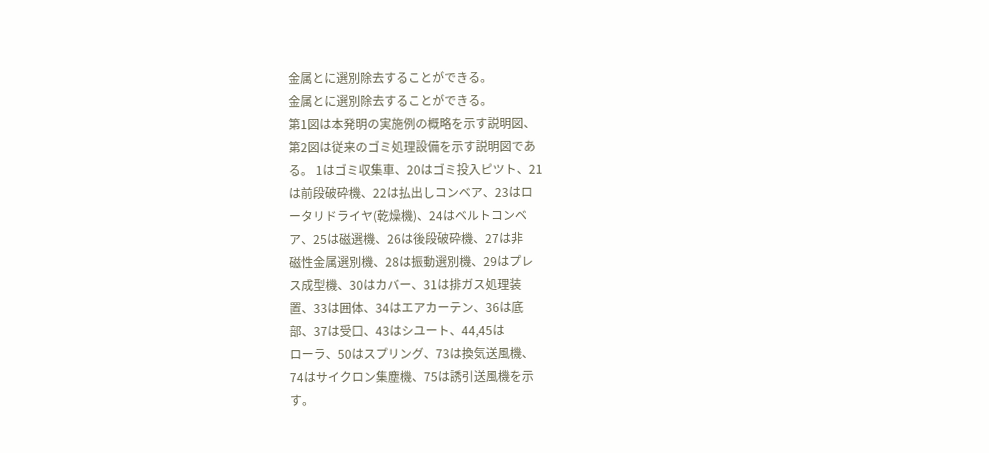金属とに選別除去することができる。
金属とに選別除去することができる。
第1図は本発明の実施例の概略を示す説明図、
第2図は従来のゴミ処理設備を示す説明図であ
る。 1はゴミ収集車、20はゴミ投入ピツト、21
は前段破砕機、22は払出しコンベア、23はロ
ータリドライヤ(乾燥機)、24はベルトコンベ
ア、25は磁選機、26は後段破砕機、27は非
磁性金属選別機、28は振動選別機、29はプレ
ス成型機、30はカバー、31は排ガス処理装
置、33は囲体、34はエアカーテン、36は底
部、37は受口、43はシユート、44,45は
ローラ、50はスプリング、73は換気送風機、
74はサイクロン集塵機、75は誘引送風機を示
す。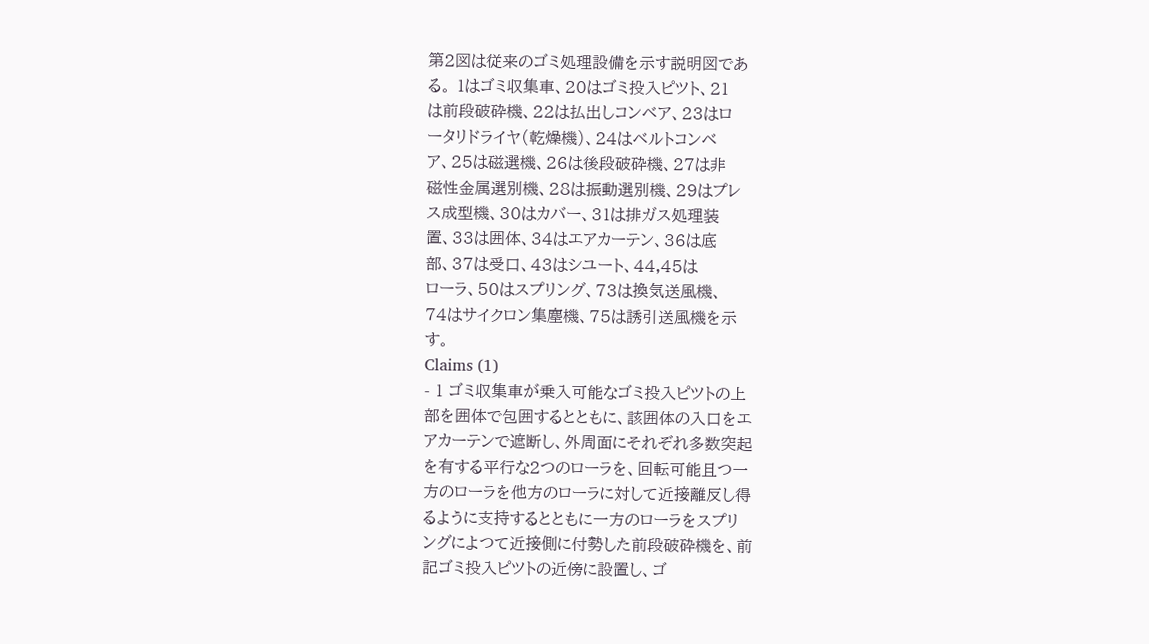第2図は従来のゴミ処理設備を示す説明図であ
る。 1はゴミ収集車、20はゴミ投入ピツト、21
は前段破砕機、22は払出しコンベア、23はロ
ータリドライヤ(乾燥機)、24はベルトコンベ
ア、25は磁選機、26は後段破砕機、27は非
磁性金属選別機、28は振動選別機、29はプレ
ス成型機、30はカバー、31は排ガス処理装
置、33は囲体、34はエアカーテン、36は底
部、37は受口、43はシユート、44,45は
ローラ、50はスプリング、73は換気送風機、
74はサイクロン集塵機、75は誘引送風機を示
す。
Claims (1)
- 1 ゴミ収集車が乗入可能なゴミ投入ピツトの上
部を囲体で包囲するとともに、該囲体の入口をエ
アカーテンで遮断し、外周面にそれぞれ多数突起
を有する平行な2つのローラを、回転可能且つ一
方のローラを他方のローラに対して近接離反し得
るように支持するとともに一方のローラをスプリ
ングによつて近接側に付勢した前段破砕機を、前
記ゴミ投入ピツトの近傍に設置し、ゴ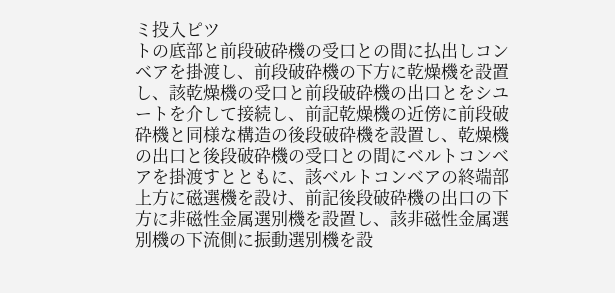ミ投入ピツ
トの底部と前段破砕機の受口との間に払出しコン
ベアを掛渡し、前段破砕機の下方に乾燥機を設置
し、該乾燥機の受口と前段破砕機の出口とをシユ
ートを介して接続し、前記乾燥機の近傍に前段破
砕機と同様な構造の後段破砕機を設置し、乾燥機
の出口と後段破砕機の受口との間にベルトコンベ
アを掛渡すとともに、該ベルトコンベアの終端部
上方に磁選機を設け、前記後段破砕機の出口の下
方に非磁性金属選別機を設置し、該非磁性金属選
別機の下流側に振動選別機を設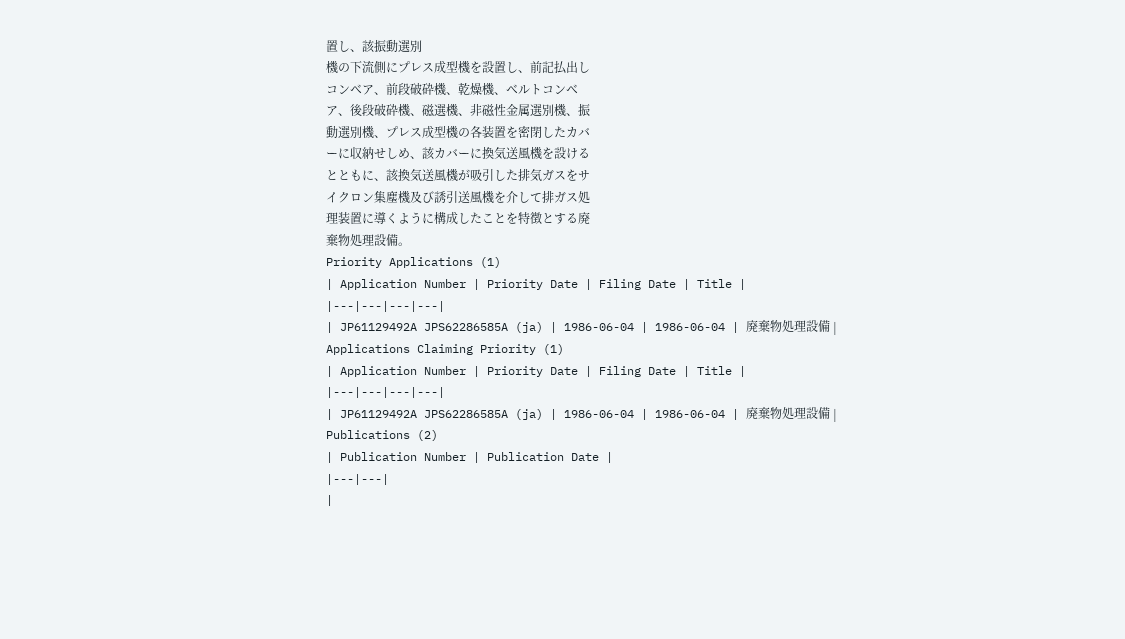置し、該振動選別
機の下流側にプレス成型機を設置し、前記払出し
コンベア、前段破砕機、乾燥機、ベルトコンベ
ア、後段破砕機、磁選機、非磁性金属選別機、振
動選別機、プレス成型機の各装置を密閉したカバ
ーに収納せしめ、該カバーに換気送風機を設ける
とともに、該換気送風機が吸引した排気ガスをサ
イクロン集塵機及び誘引送風機を介して排ガス処
理装置に導くように構成したことを特徴とする廃
棄物処理設備。
Priority Applications (1)
| Application Number | Priority Date | Filing Date | Title |
|---|---|---|---|
| JP61129492A JPS62286585A (ja) | 1986-06-04 | 1986-06-04 | 廃棄物処理設備 |
Applications Claiming Priority (1)
| Application Number | Priority Date | Filing Date | Title |
|---|---|---|---|
| JP61129492A JPS62286585A (ja) | 1986-06-04 | 1986-06-04 | 廃棄物処理設備 |
Publications (2)
| Publication Number | Publication Date |
|---|---|
|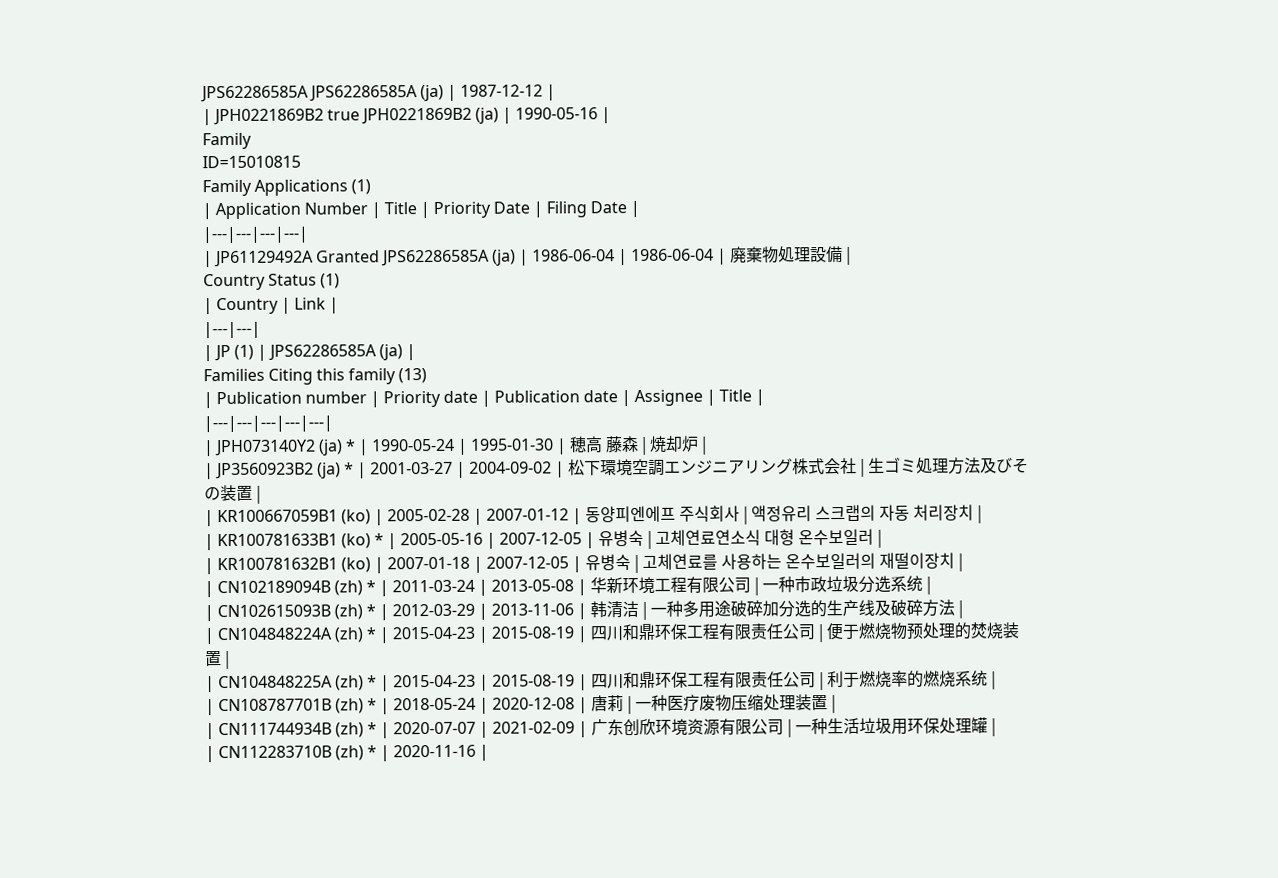JPS62286585A JPS62286585A (ja) | 1987-12-12 |
| JPH0221869B2 true JPH0221869B2 (ja) | 1990-05-16 |
Family
ID=15010815
Family Applications (1)
| Application Number | Title | Priority Date | Filing Date |
|---|---|---|---|
| JP61129492A Granted JPS62286585A (ja) | 1986-06-04 | 1986-06-04 | 廃棄物処理設備 |
Country Status (1)
| Country | Link |
|---|---|
| JP (1) | JPS62286585A (ja) |
Families Citing this family (13)
| Publication number | Priority date | Publication date | Assignee | Title |
|---|---|---|---|---|
| JPH073140Y2 (ja) * | 1990-05-24 | 1995-01-30 | 穂高 藤森 | 焼却炉 |
| JP3560923B2 (ja) * | 2001-03-27 | 2004-09-02 | 松下環境空調エンジニアリング株式会社 | 生ゴミ処理方法及びその装置 |
| KR100667059B1 (ko) | 2005-02-28 | 2007-01-12 | 동양피엔에프 주식회사 | 액정유리 스크랩의 자동 처리장치 |
| KR100781633B1 (ko) * | 2005-05-16 | 2007-12-05 | 유병숙 | 고체연료연소식 대형 온수보일러 |
| KR100781632B1 (ko) | 2007-01-18 | 2007-12-05 | 유병숙 | 고체연료를 사용하는 온수보일러의 재떨이장치 |
| CN102189094B (zh) * | 2011-03-24 | 2013-05-08 | 华新环境工程有限公司 | 一种市政垃圾分选系统 |
| CN102615093B (zh) * | 2012-03-29 | 2013-11-06 | 韩清洁 | 一种多用途破碎加分选的生产线及破碎方法 |
| CN104848224A (zh) * | 2015-04-23 | 2015-08-19 | 四川和鼎环保工程有限责任公司 | 便于燃烧物预处理的焚烧装置 |
| CN104848225A (zh) * | 2015-04-23 | 2015-08-19 | 四川和鼎环保工程有限责任公司 | 利于燃烧率的燃烧系统 |
| CN108787701B (zh) * | 2018-05-24 | 2020-12-08 | 唐莉 | 一种医疗废物压缩处理装置 |
| CN111744934B (zh) * | 2020-07-07 | 2021-02-09 | 广东创欣环境资源有限公司 | 一种生活垃圾用环保处理罐 |
| CN112283710B (zh) * | 2020-11-16 |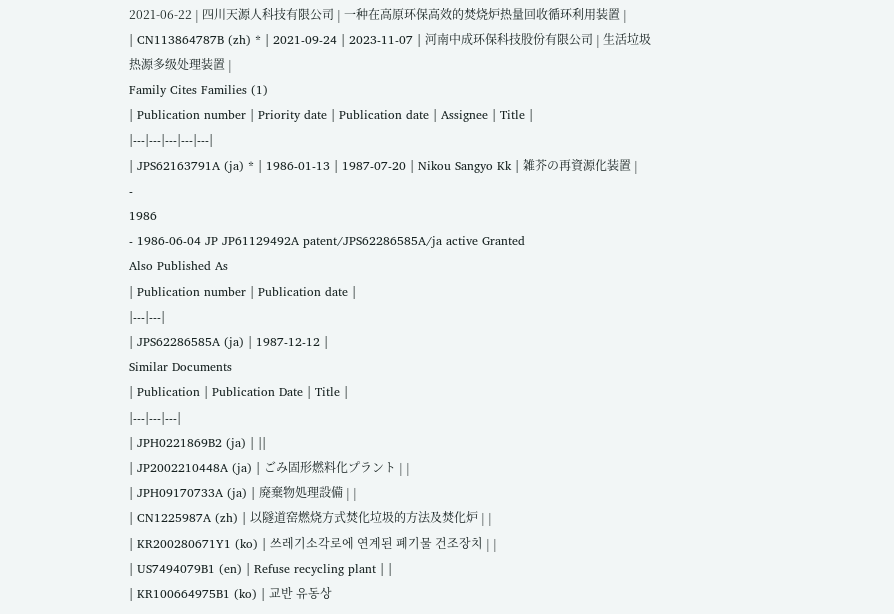2021-06-22 | 四川天源人科技有限公司 | 一种在高原环保高效的焚烧炉热量回收循环利用装置 |
| CN113864787B (zh) * | 2021-09-24 | 2023-11-07 | 河南中成环保科技股份有限公司 | 生活垃圾热源多级处理装置 |
Family Cites Families (1)
| Publication number | Priority date | Publication date | Assignee | Title |
|---|---|---|---|---|
| JPS62163791A (ja) * | 1986-01-13 | 1987-07-20 | Nikou Sangyo Kk | 雑芥の再資源化装置 |
-
1986
- 1986-06-04 JP JP61129492A patent/JPS62286585A/ja active Granted
Also Published As
| Publication number | Publication date |
|---|---|
| JPS62286585A (ja) | 1987-12-12 |
Similar Documents
| Publication | Publication Date | Title |
|---|---|---|
| JPH0221869B2 (ja) | ||
| JP2002210448A (ja) | ごみ固形燃料化プラント | |
| JPH09170733A (ja) | 廃棄物処理設備 | |
| CN1225987A (zh) | 以隧道窑燃烧方式焚化垃圾的方法及焚化炉 | |
| KR200280671Y1 (ko) | 쓰레기소각로에 연계된 폐기물 건조장치 | |
| US7494079B1 (en) | Refuse recycling plant | |
| KR100664975B1 (ko) | 교반 유동상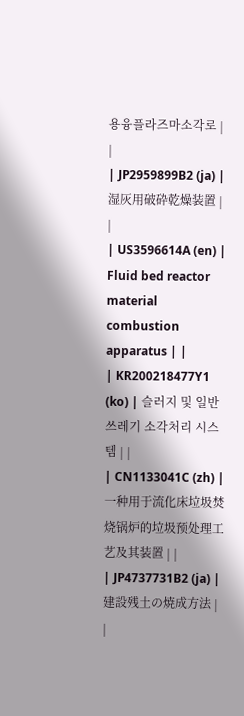용융플라즈마소각로 | |
| JP2959899B2 (ja) | 湿灰用破砕乾燥装置 | |
| US3596614A (en) | Fluid bed reactor material combustion apparatus | |
| KR200218477Y1 (ko) | 슬러지 및 일반쓰레기 소각처리 시스템 | |
| CN1133041C (zh) | 一种用于流化床垃圾焚烧锅炉的垃圾预处理工艺及其装置 | |
| JP4737731B2 (ja) | 建設残土の焼成方法 | |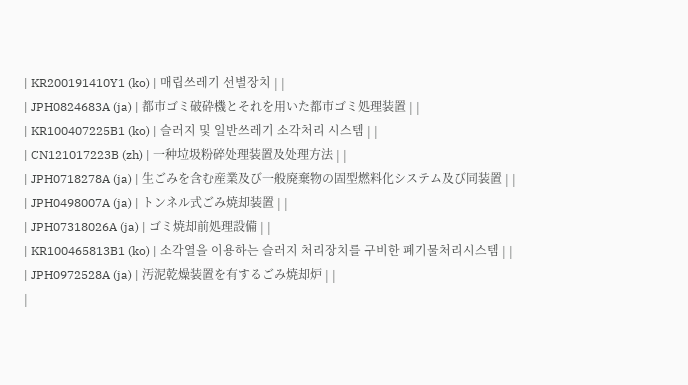| KR200191410Y1 (ko) | 매립쓰레기 선별장치 | |
| JPH0824683A (ja) | 都市ゴミ破砕機とそれを用いた都市ゴミ処理装置 | |
| KR100407225B1 (ko) | 슬러지 및 일반쓰레기 소각처리 시스템 | |
| CN121017223B (zh) | 一种垃圾粉碎处理装置及处理方法 | |
| JPH0718278A (ja) | 生ごみを含む産業及び一般廃棄物の固型燃料化システム及び同装置 | |
| JPH0498007A (ja) | トンネル式ごみ焼却装置 | |
| JPH07318026A (ja) | ゴミ焼却前処理設備 | |
| KR100465813B1 (ko) | 소각열을 이용하는 슬러지 처리장치를 구비한 폐기물처리시스템 | |
| JPH0972528A (ja) | 汚泥乾燥装置を有するごみ焼却炉 | |
|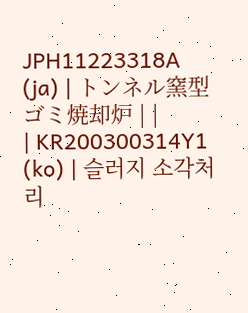JPH11223318A (ja) | トンネル窯型ゴミ焼却炉 | |
| KR200300314Y1 (ko) | 슬러지 소각처리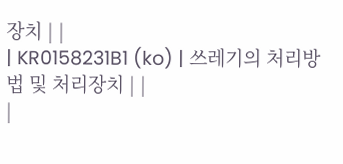장치 | |
| KR0158231B1 (ko) | 쓰레기의 처리방법 및 처리장치 | |
|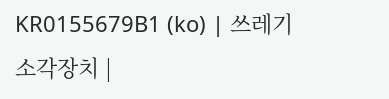KR0155679B1 (ko) | 쓰레기 소각장치 |